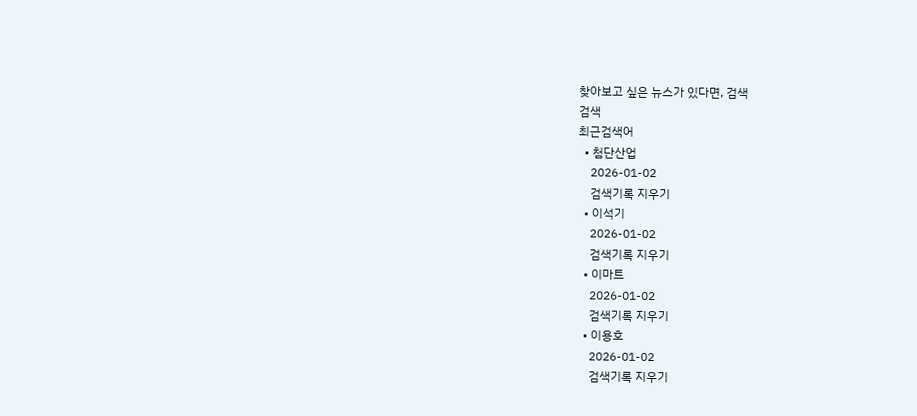찾아보고 싶은 뉴스가 있다면, 검색
검색
최근검색어
  • 첨단산업
    2026-01-02
    검색기록 지우기
  • 이석기
    2026-01-02
    검색기록 지우기
  • 이마트
    2026-01-02
    검색기록 지우기
  • 이용호
    2026-01-02
    검색기록 지우기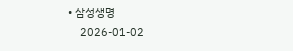• 삼성생명
    2026-01-02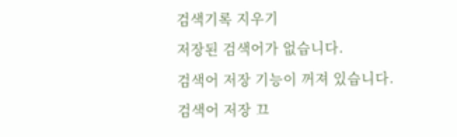검색기록 지우기
저장된 검색어가 없습니다.
검색어 저장 기능이 꺼져 있습니다.
검색어 저장 끄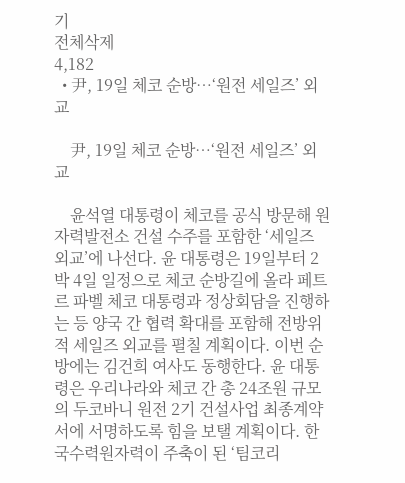기
전체삭제
4,182
  • 尹, 19일 체코 순방…‘원전 세일즈’ 외교

    尹, 19일 체코 순방…‘원전 세일즈’ 외교

    윤석열 대통령이 체코를 공식 방문해 원자력발전소 건설 수주를 포함한 ‘세일즈 외교’에 나선다. 윤 대통령은 19일부터 2박 4일 일정으로 체코 순방길에 올라 페트르 파벨 체코 대통령과 정상회담을 진행하는 등 양국 간 협력 확대를 포함해 전방위적 세일즈 외교를 펼칠 계획이다. 이번 순방에는 김건희 여사도 동행한다. 윤 대통령은 우리나라와 체코 간 총 24조원 규모의 두코바니 원전 2기 건설사업 최종계약서에 서명하도록 힘을 보탤 계획이다. 한국수력원자력이 주축이 된 ‘팀코리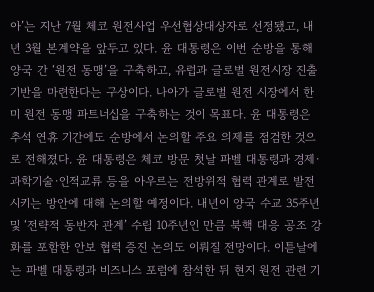아’는 지난 7월 체코 원전사업 우선협상대상자로 선정됐고, 내년 3월 본계약을 앞두고 있다. 윤 대통령은 이번 순방을 통해 양국 간 ‘원전 동맹’을 구축하고, 유럽과 글로벌 원전시장 진출 기반을 마련한다는 구상이다. 나아가 글로벌 원전 시장에서 한미 원전 동맹 파트너십을 구축하는 것이 목표다. 윤 대통령은 추석 연휴 기간에도 순방에서 논의할 주요 의제를 점검한 것으로 전해졌다. 윤 대통령은 체코 방문 첫날 파벨 대통령과 경제·과학기술·인적교류 등을 아우르는 전방위적 협력 관계로 발전시키는 방안에 대해 논의할 예정이다. 내년이 양국 수교 35주년 및 ‘전략적 동반자 관계’ 수립 10주년인 만큼 북핵 대응 공조 강화를 포함한 안보 협력 증진 논의도 이뤄질 전망이다. 이튿날에는 파벨 대통령과 비즈니스 포럼에 참석한 뒤 현지 원전 관련 기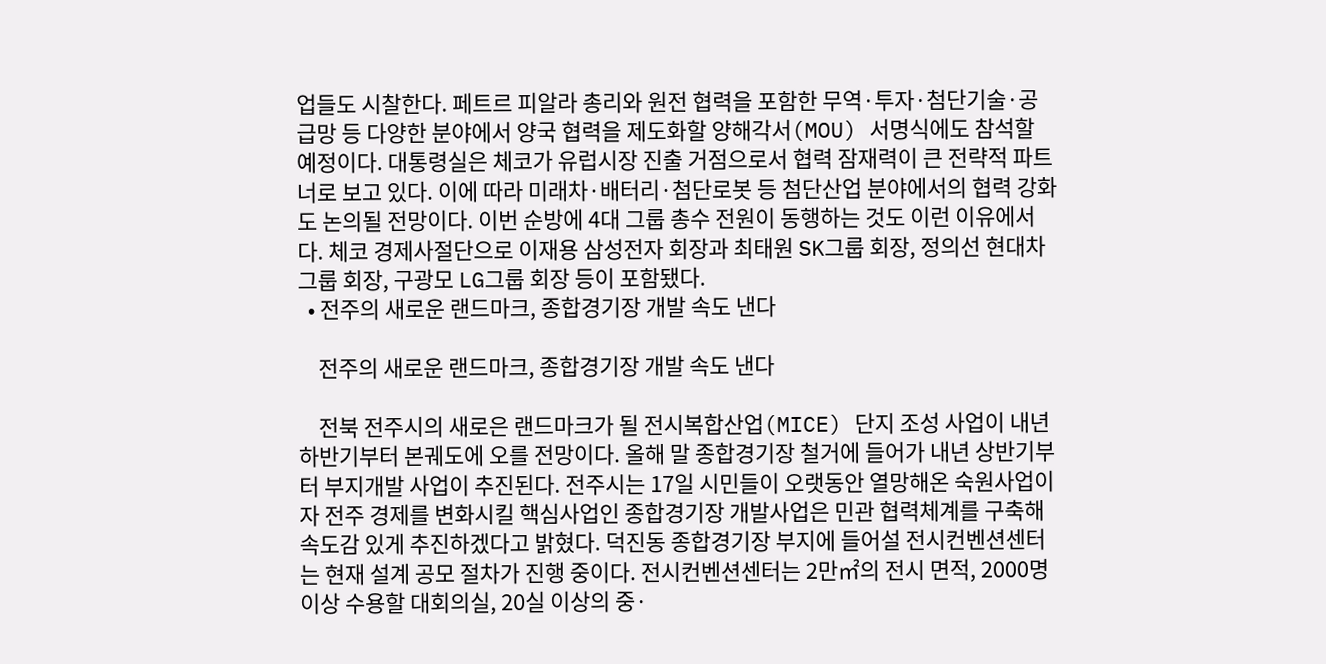업들도 시찰한다. 페트르 피알라 총리와 원전 협력을 포함한 무역·투자·첨단기술·공급망 등 다양한 분야에서 양국 협력을 제도화할 양해각서(MOU) 서명식에도 참석할 예정이다. 대통령실은 체코가 유럽시장 진출 거점으로서 협력 잠재력이 큰 전략적 파트너로 보고 있다. 이에 따라 미래차·배터리·첨단로봇 등 첨단산업 분야에서의 협력 강화도 논의될 전망이다. 이번 순방에 4대 그룹 총수 전원이 동행하는 것도 이런 이유에서다. 체코 경제사절단으로 이재용 삼성전자 회장과 최태원 SK그룹 회장, 정의선 현대차그룹 회장, 구광모 LG그룹 회장 등이 포함됐다.
  • 전주의 새로운 랜드마크, 종합경기장 개발 속도 낸다

    전주의 새로운 랜드마크, 종합경기장 개발 속도 낸다

    전북 전주시의 새로은 랜드마크가 될 전시복합산업(MICE) 단지 조성 사업이 내년 하반기부터 본궤도에 오를 전망이다. 올해 말 종합경기장 철거에 들어가 내년 상반기부터 부지개발 사업이 추진된다. 전주시는 17일 시민들이 오랫동안 열망해온 숙원사업이자 전주 경제를 변화시킬 핵심사업인 종합경기장 개발사업은 민관 협력체계를 구축해 속도감 있게 추진하겠다고 밝혔다. 덕진동 종합경기장 부지에 들어설 전시컨벤션센터는 현재 설계 공모 절차가 진행 중이다. 전시컨벤션센터는 2만㎡의 전시 면적, 2000명 이상 수용할 대회의실, 20실 이상의 중·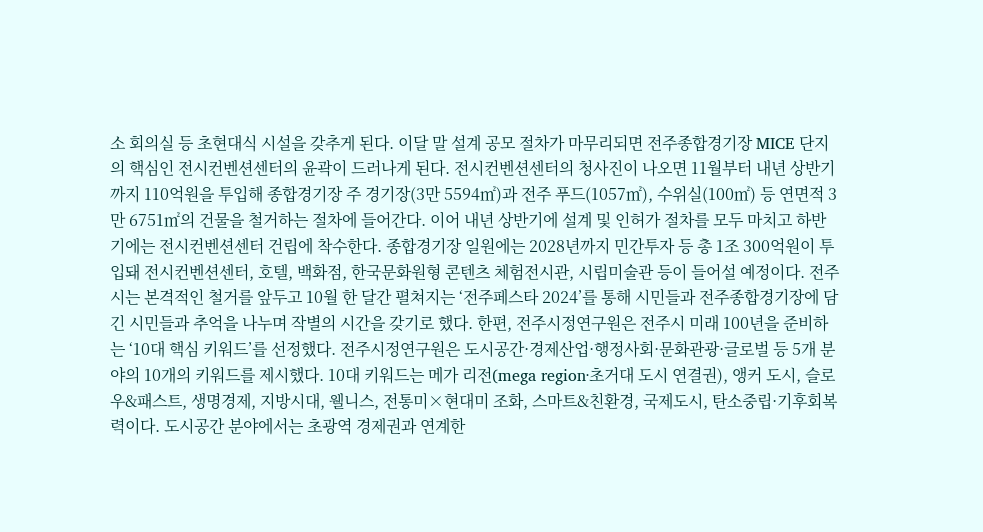소 회의실 등 초현대식 시설을 갖추게 된다. 이달 말 설계 공모 절차가 마무리되면 전주종합경기장 MICE 단지의 핵심인 전시컨벤션센터의 윤곽이 드러나게 된다. 전시컨벤션센터의 청사진이 나오면 11월부터 내년 상반기까지 110억원을 투입해 종합경기장 주 경기장(3만 5594㎡)과 전주 푸드(1057㎡), 수위실(100㎡) 등 연면적 3만 6751㎡의 건물을 철거하는 절차에 들어간다. 이어 내년 상반기에 설계 및 인허가 절차를 모두 마치고 하반기에는 전시컨벤션센터 건립에 착수한다. 종합경기장 일원에는 2028년까지 민간투자 등 총 1조 300억원이 투입돼 전시컨벤션센터, 호텔, 백화점, 한국문화원형 콘텐츠 체험전시관, 시립미술관 등이 들어설 예정이다. 전주시는 본격적인 철거를 앞두고 10월 한 달간 펼쳐지는 ‘전주페스타 2024’를 통해 시민들과 전주종합경기장에 담긴 시민들과 추억을 나누며 작별의 시간을 갖기로 했다. 한편, 전주시정연구원은 전주시 미래 100년을 준비하는 ‘10대 핵심 키워드’를 선정했다. 전주시정연구원은 도시공간·경제산업·행정사회·문화관광·글로벌 등 5개 분야의 10개의 키워드를 제시했다. 10대 키워드는 메가 리전(mega region·초거대 도시 연결권), 앵커 도시, 슬로우&패스트, 생명경제, 지방시대, 웰니스, 전통미×현대미 조화, 스마트&친환경, 국제도시, 탄소중립·기후회복력이다. 도시공간 분야에서는 초광역 경제권과 연계한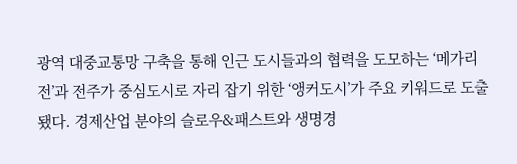광역 대중교통망 구축을 통해 인근 도시들과의 협력을 도모하는 ‘메가리전’과 전주가 중심도시로 자리 잡기 위한 ‘앵커도시’가 주요 키워드로 도출됐다. 경제산업 분야의 슬로우&패스트와 생명경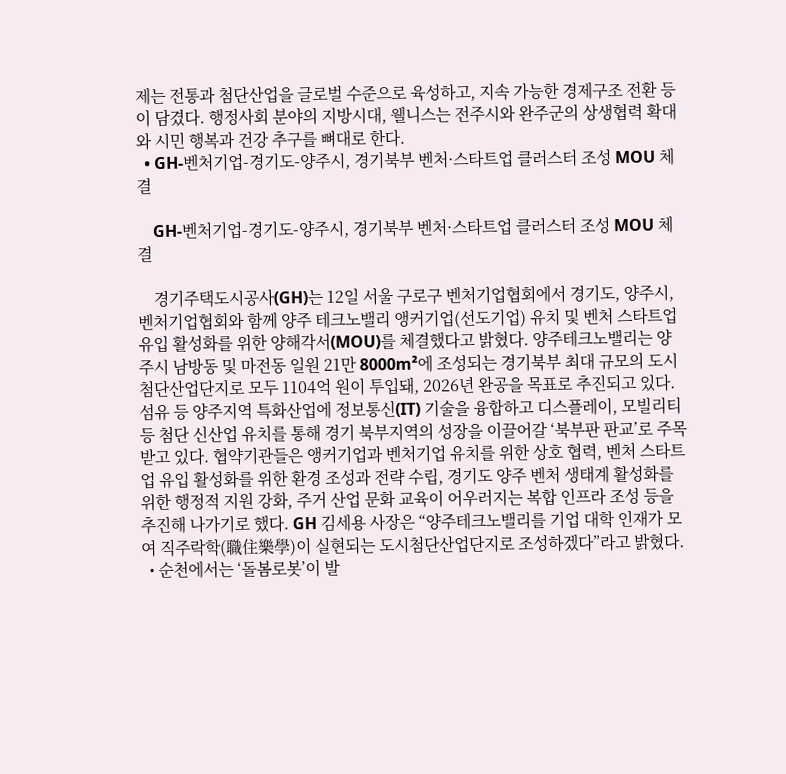제는 전통과 첨단산업을 글로벌 수준으로 육성하고, 지속 가능한 경제구조 전환 등이 담겼다. 행정사회 분야의 지방시대, 웰니스는 전주시와 완주군의 상생협력 확대와 시민 행복과 건강 추구를 뼈대로 한다.
  • GH-벤처기업-경기도-양주시, 경기북부 벤처·스타트업 클러스터 조성 MOU 체결

    GH-벤처기업-경기도-양주시, 경기북부 벤처·스타트업 클러스터 조성 MOU 체결

    경기주택도시공사(GH)는 12일 서울 구로구 벤처기업협회에서 경기도, 양주시, 벤처기업협회와 함께 양주 테크노밸리 앵커기업(선도기업) 유치 및 벤처 스타트업 유입 활성화를 위한 양해각서(MOU)를 체결했다고 밝혔다. 양주테크노밸리는 양주시 남방동 및 마전동 일원 21만 8000m²에 조성되는 경기북부 최대 규모의 도시첨단산업단지로 모두 1104억 원이 투입돼, 2026년 완공을 목표로 추진되고 있다. 섬유 등 양주지역 특화산업에 정보통신(IT) 기술을 융합하고 디스플레이, 모빌리티 등 첨단 신산업 유치를 통해 경기 북부지역의 성장을 이끌어갈 ‘북부판 판교’로 주목받고 있다. 협약기관들은 앵커기업과 벤처기업 유치를 위한 상호 협력, 벤처 스타트업 유입 활성화를 위한 환경 조성과 전략 수립, 경기도 양주 벤처 생태계 활성화를 위한 행정적 지원 강화, 주거 산업 문화 교육이 어우러지는 복합 인프라 조성 등을 추진해 나가기로 했다. GH 김세용 사장은 “양주테크노밸리를 기업 대학 인재가 모여 직주락학(職住樂學)이 실현되는 도시첨단산업단지로 조성하겠다”라고 밝혔다.
  • 순천에서는 ‘돌봄로봇’이 발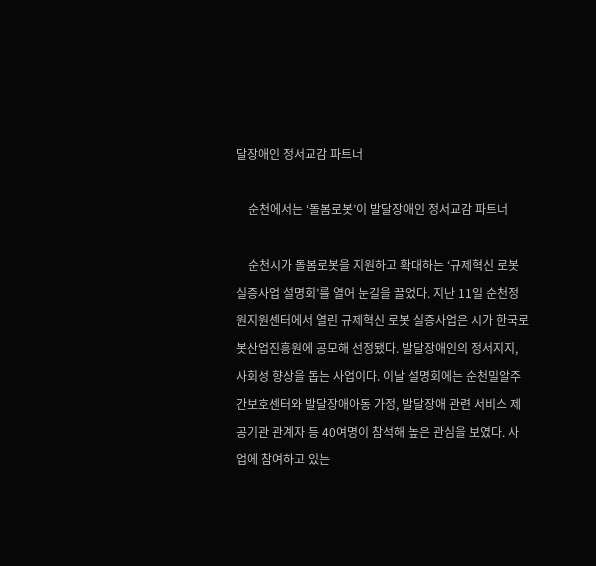달장애인 정서교감 파트너

    순천에서는 ‘돌봄로봇’이 발달장애인 정서교감 파트너

    순천시가 돌봄로봇을 지원하고 확대하는 ‘규제혁신 로봇 실증사업 설명회’를 열어 눈길을 끌었다. 지난 11일 순천정원지원센터에서 열린 규제혁신 로봇 실증사업은 시가 한국로봇산업진흥원에 공모해 선정됐다. 발달장애인의 정서지지, 사회성 향상을 돕는 사업이다. 이날 설명회에는 순천밀알주간보호센터와 발달장애아동 가정, 발달장애 관련 서비스 제공기관 관계자 등 40여명이 참석해 높은 관심을 보였다. 사업에 참여하고 있는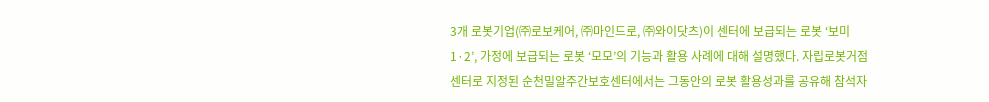3개 로봇기업(㈜로보케어, ㈜마인드로, ㈜와이닷츠)이 센터에 보급되는 로봇 ‘보미1·2’, 가정에 보급되는 로봇 ‘모모’의 기능과 활용 사례에 대해 설명했다. 자립로봇거점센터로 지정된 순천밀알주간보호센터에서는 그동안의 로봇 활용성과를 공유해 참석자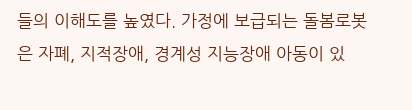들의 이해도를 높였다. 가정에 보급되는 돌봄로봇은 자폐, 지적장애, 경계성 지능장애 아동이 있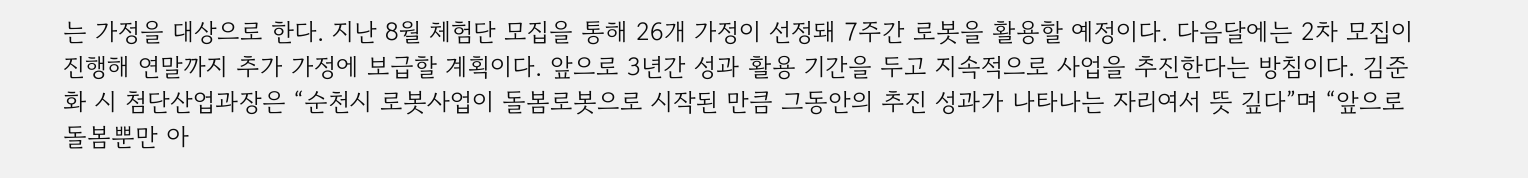는 가정을 대상으로 한다. 지난 8월 체험단 모집을 통해 26개 가정이 선정돼 7주간 로봇을 활용할 예정이다. 다음달에는 2차 모집이 진행해 연말까지 추가 가정에 보급할 계획이다. 앞으로 3년간 성과 활용 기간을 두고 지속적으로 사업을 추진한다는 방침이다. 김준화 시 첨단산업과장은 “순천시 로봇사업이 돌봄로봇으로 시작된 만큼 그동안의 추진 성과가 나타나는 자리여서 뜻 깊다”며 “앞으로 돌봄뿐만 아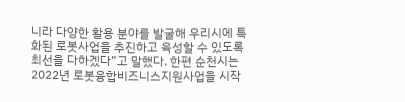니라 다양한 활용 분야를 발굴해 우리시에 특화된 로봇사업을 추진하고 육성할 수 있도록 최선을 다하겠다”고 말했다. 한편 순천시는 2022년 로봇융합비즈니스지원사업을 시작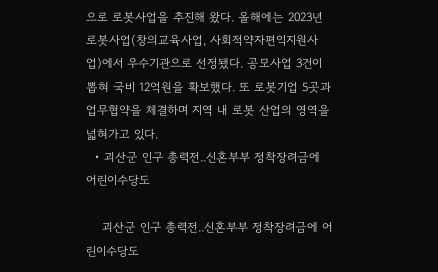으로 로봇사업을 추진해 왔다. 올해에는 2023년 로봇사업(창의교육사업, 사회적약자편익지원사업)에서 우수기관으로 선정됐다. 공모사업 3건이 뽑혀 국비 12억원을 확보했다. 또 로봇기업 5곳과 업무협약을 체결하며 지역 내 로봇 산업의 영역을 넓혀가고 있다.
  • 괴산군 인구 총력전..신혼부부 정착장려금에 어린이수당도

    괴산군 인구 총력전..신혼부부 정착장려금에 어린이수당도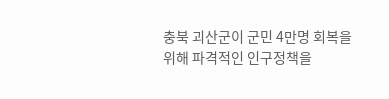충북 괴산군이 군민 4만명 회복을 위해 파격적인 인구정책을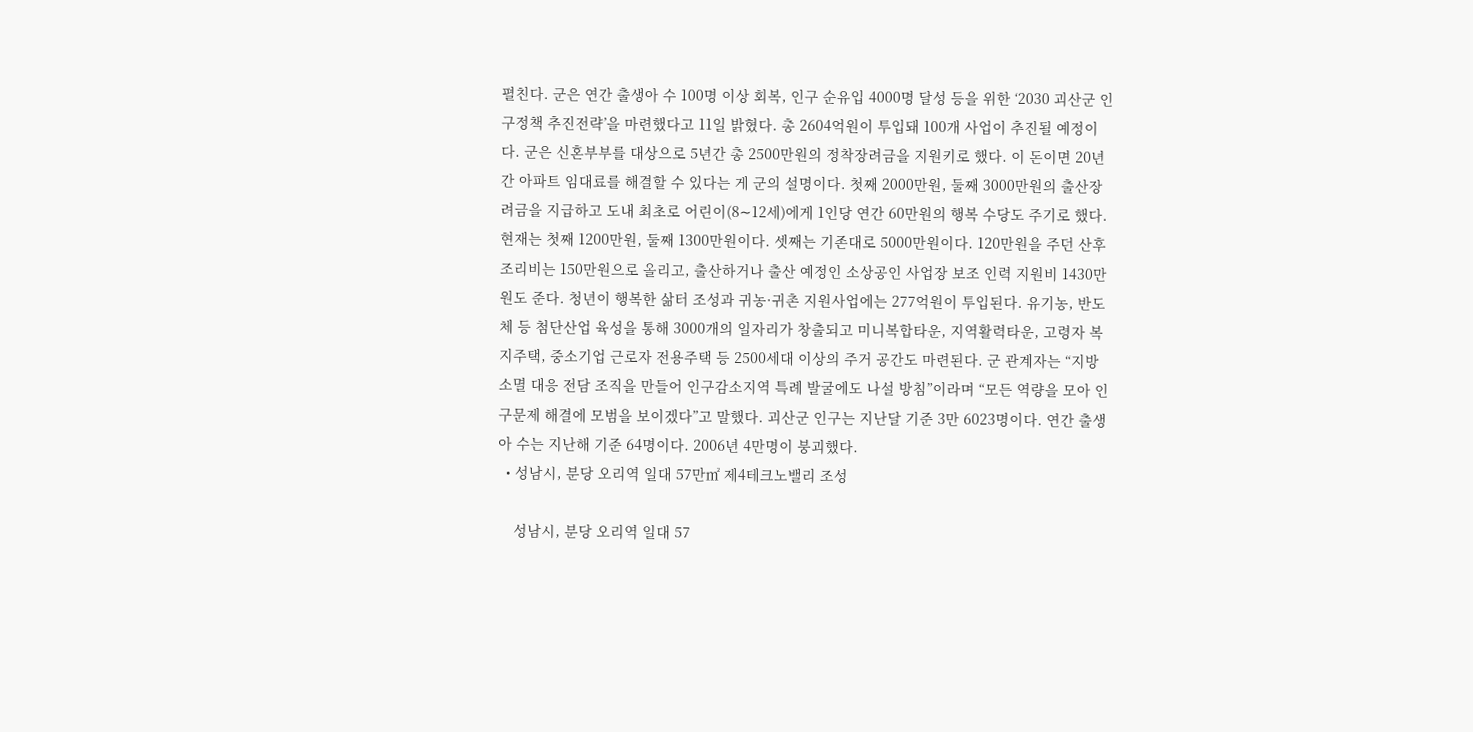펼친다. 군은 연간 출생아 수 100명 이상 회복, 인구 순유입 4000명 달성 등을 위한 ‘2030 괴산군 인구정책 추진전략’을 마련했다고 11일 밝혔다. 총 2604억원이 투입돼 100개 사업이 추진될 예정이다. 군은 신혼부부를 대상으로 5년간 총 2500만원의 정착장려금을 지원키로 했다. 이 돈이면 20년간 아파트 임대료를 해결할 수 있다는 게 군의 설명이다. 첫째 2000만원, 둘째 3000만원의 출산장려금을 지급하고 도내 최초로 어린이(8∼12세)에게 1인당 연간 60만원의 행복 수당도 주기로 했다. 현재는 첫째 1200만원, 둘째 1300만원이다. 셋째는 기존대로 5000만원이다. 120만원을 주던 산후 조리비는 150만원으로 올리고, 출산하거나 출산 예정인 소상공인 사업장 보조 인력 지원비 1430만원도 준다. 청년이 행복한 삶터 조성과 귀농·귀촌 지원사업에는 277억원이 투입된다. 유기농, 반도체 등 첨단산업 육성을 통해 3000개의 일자리가 창출되고 미니복합타운, 지역활력타운, 고령자 복지주택, 중소기업 근로자 전용주택 등 2500세대 이상의 주거 공간도 마련된다. 군 관계자는 “지방소멸 대응 전담 조직을 만들어 인구감소지역 특례 발굴에도 나설 방침”이라며 “모든 역량을 모아 인구문제 해결에 모범을 보이겠다”고 말했다. 괴산군 인구는 지난달 기준 3만 6023명이다. 연간 출생아 수는 지난해 기준 64명이다. 2006년 4만명이 붕괴했다.
  • 성남시, 분당 오리역 일대 57만㎡ 제4테크노밸리 조성

    성남시, 분당 오리역 일대 57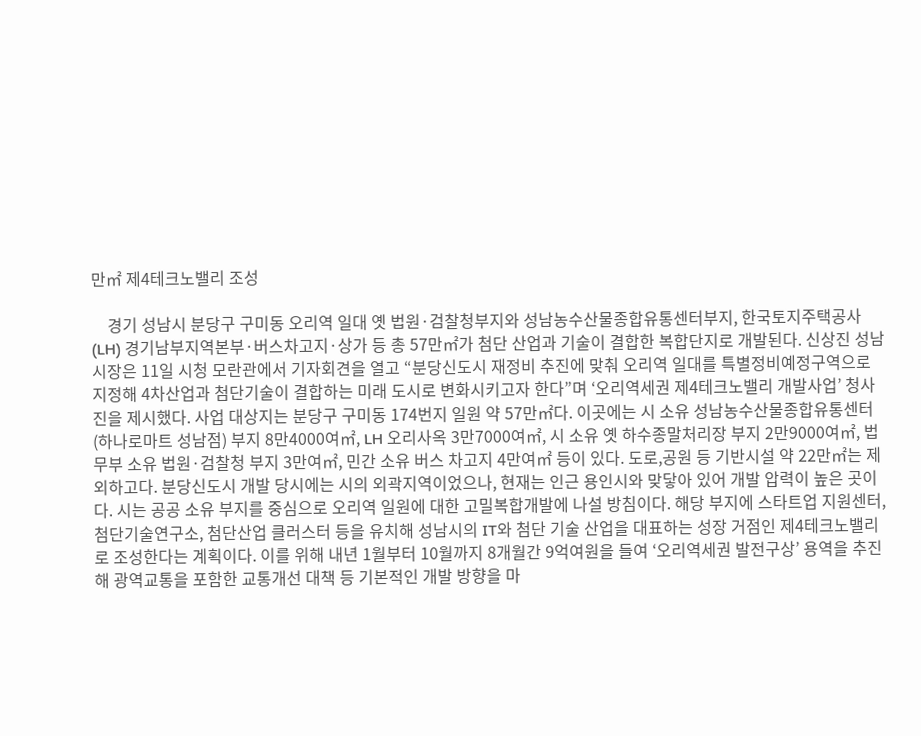만㎡ 제4테크노밸리 조성

    경기 성남시 분당구 구미동 오리역 일대 옛 법원·검찰청부지와 성남농수산물종합유통센터부지, 한국토지주택공사(LH) 경기남부지역본부·버스차고지·상가 등 총 57만㎡가 첨단 산업과 기술이 결합한 복합단지로 개발된다. 신상진 성남시장은 11일 시청 모란관에서 기자회견을 열고 “분당신도시 재정비 추진에 맞춰 오리역 일대를 특별정비예정구역으로 지정해 4차산업과 첨단기술이 결합하는 미래 도시로 변화시키고자 한다”며 ‘오리역세권 제4테크노밸리 개발사업’ 청사진을 제시했다. 사업 대상지는 분당구 구미동 174번지 일원 약 57만㎡다. 이곳에는 시 소유 성남농수산물종합유통센터(하나로마트 성남점) 부지 8만4000여㎡, LH 오리사옥 3만7000여㎡, 시 소유 옛 하수종말처리장 부지 2만9000여㎡, 법무부 소유 법원·검찰청 부지 3만여㎡, 민간 소유 버스 차고지 4만여㎡ 등이 있다. 도로,공원 등 기반시설 약 22만㎡는 제외하고다. 분당신도시 개발 당시에는 시의 외곽지역이었으나, 현재는 인근 용인시와 맞닿아 있어 개발 압력이 높은 곳이다. 시는 공공 소유 부지를 중심으로 오리역 일원에 대한 고밀복합개발에 나설 방침이다. 해당 부지에 스타트업 지원센터, 첨단기술연구소, 첨단산업 클러스터 등을 유치해 성남시의 IT와 첨단 기술 산업을 대표하는 성장 거점인 제4테크노밸리로 조성한다는 계획이다. 이를 위해 내년 1월부터 10월까지 8개월간 9억여원을 들여 ‘오리역세권 발전구상’ 용역을 추진해 광역교통을 포함한 교통개선 대책 등 기본적인 개발 방향을 마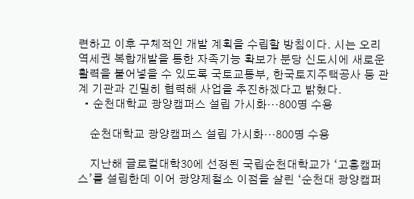련하고 이후 구체적인 개발 계획을 수립할 방침이다. 시는 오리역세권 복합개발을 통한 자족기능 확보가 분당 신도시에 새로운 활력을 불어넣을 수 있도록 국토교통부, 한국토지주택공사 등 관계 기관과 긴밀히 협력해 사업을 추진하겠다고 밝혔다.
  • 순천대학교 광양캠퍼스 설립 가시화···800명 수용

    순천대학교 광양캠퍼스 설립 가시화···800명 수용

    지난해 글로컬대학30에 선정된 국립순천대학교가 ‘고흥캠퍼스’를 설립한데 이어 광양제철소 이점을 살린 ‘순천대 광양캠퍼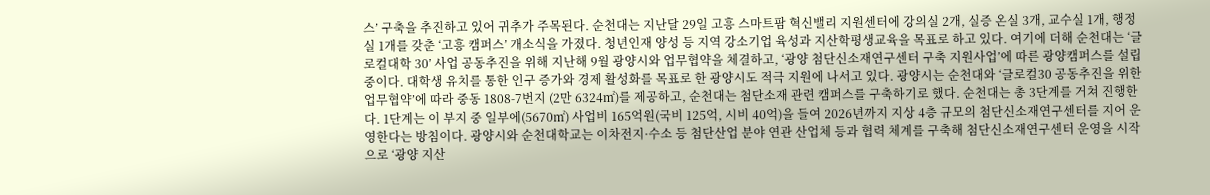스’ 구축을 추진하고 있어 귀추가 주목된다. 순천대는 지난달 29일 고흥 스마트팜 혁신밸리 지원센터에 강의실 2개, 실증 온실 3개, 교수실 1개, 행정실 1개를 갖춘 ‘고흥 캠퍼스’ 개소식을 가졌다. 청년인재 양성 등 지역 강소기업 육성과 지산학평생교육을 목표로 하고 있다. 여기에 더해 순천대는 ‘글로컬대학 30’ 사업 공동추진을 위해 지난해 9월 광양시와 업무협약을 체결하고, ‘광양 첨단신소재연구센터 구축 지원사업’에 따른 광양캠퍼스를 설립중이다. 대학생 유치를 통한 인구 증가와 경제 활성화를 목표로 한 광양시도 적극 지원에 나서고 있다. 광양시는 순천대와 ‘글로컬30 공동추진을 위한 업무협약’에 따라 중동 1808-7번지 (2만 6324㎡)를 제공하고, 순천대는 첨단소재 관련 캠퍼스를 구축하기로 했다. 순천대는 총 3단계를 거쳐 진행한다. 1단계는 이 부지 중 일부에(5670㎡) 사업비 165억원(국비 125억, 시비 40억)을 들여 2026년까지 지상 4층 규모의 첨단신소재연구센터를 지어 운영한다는 방침이다. 광양시와 순천대학교는 이차전지·수소 등 첨단산업 분야 연관 산업체 등과 협력 체계를 구축해 첨단신소재연구센터 운영을 시작으로 ‘광양 지산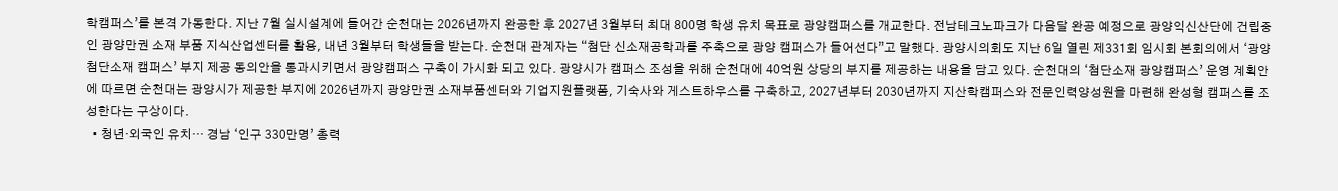학캠퍼스’를 본격 가동한다. 지난 7월 실시설계에 들어간 순천대는 2026년까지 완공한 후 2027년 3월부터 최대 800명 학생 유치 목표로 광양캠퍼스를 개교한다. 전남테크노파크가 다음달 완공 예정으로 광양익신산단에 건립중인 광양만권 소재 부품 지식산업센터를 활용, 내년 3월부터 학생들을 받는다. 순천대 관계자는 “첨단 신소재공학과를 주축으로 광양 캠퍼스가 들어선다”고 말했다. 광양시의회도 지난 6일 열린 제331회 임시회 본회의에서 ‘광양 첨단소재 캠퍼스’ 부지 제공 동의안을 통과시키면서 광양캠퍼스 구축이 가시화 되고 있다. 광양시가 캠퍼스 조성을 위해 순천대에 40억원 상당의 부지를 제공하는 내용을 담고 있다. 순천대의 ‘첨단소재 광양캠퍼스’ 운영 계획안에 따르면 순천대는 광양시가 제공한 부지에 2026년까지 광양만권 소재부품센터와 기업지원플랫폼, 기숙사와 게스트하우스를 구축하고, 2027년부터 2030년까지 지산학캠퍼스와 전문인력양성원을 마련해 완성형 캠퍼스를 조성한다는 구상이다.
  • 청년·외국인 유치… 경남 ‘인구 330만명’ 총력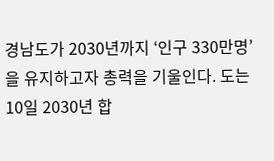경남도가 2030년까지 ‘인구 330만명’을 유지하고자 총력을 기울인다. 도는 10일 2030년 합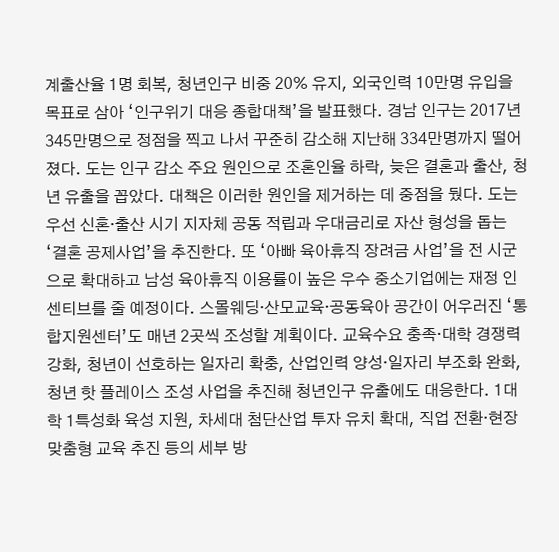계출산율 1명 회복, 청년인구 비중 20% 유지, 외국인력 10만명 유입을 목표로 삼아 ‘인구위기 대응 종합대책’을 발표했다. 경남 인구는 2017년 345만명으로 정점을 찍고 나서 꾸준히 감소해 지난해 334만명까지 떨어졌다. 도는 인구 감소 주요 원인으로 조혼인율 하락, 늦은 결혼과 출산, 청년 유출을 꼽았다. 대책은 이러한 원인을 제거하는 데 중점을 뒀다. 도는 우선 신혼·출산 시기 지자체 공동 적립과 우대금리로 자산 형성을 돕는 ‘결혼 공제사업’을 추진한다. 또 ‘아빠 육아휴직 장려금 사업’을 전 시군으로 확대하고 남성 육아휴직 이용률이 높은 우수 중소기업에는 재정 인센티브를 줄 예정이다. 스몰웨딩·산모교육·공동육아 공간이 어우러진 ‘통합지원센터’도 매년 2곳씩 조성할 계획이다. 교육수요 충족·대학 경쟁력 강화, 청년이 선호하는 일자리 확충, 산업인력 양성·일자리 부조화 완화, 청년 핫 플레이스 조성 사업을 추진해 청년인구 유출에도 대응한다. 1대학 1특성화 육성 지원, 차세대 첨단산업 투자 유치 확대, 직업 전환·현장 맞춤형 교육 추진 등의 세부 방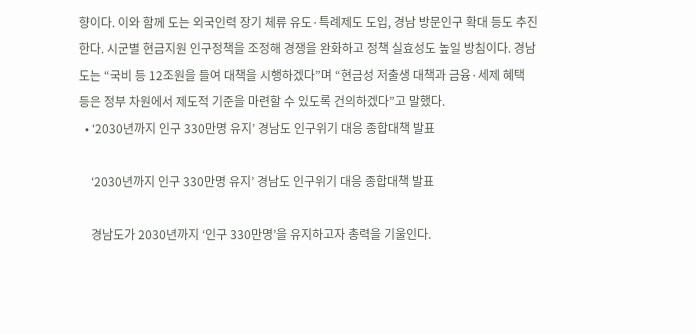향이다. 이와 함께 도는 외국인력 장기 체류 유도·특례제도 도입, 경남 방문인구 확대 등도 추진한다. 시군별 현금지원 인구정책을 조정해 경쟁을 완화하고 정책 실효성도 높일 방침이다. 경남도는 “국비 등 12조원을 들여 대책을 시행하겠다”며 “현금성 저출생 대책과 금융·세제 혜택 등은 정부 차원에서 제도적 기준을 마련할 수 있도록 건의하겠다”고 말했다.
  • ‘2030년까지 인구 330만명 유지’ 경남도 인구위기 대응 종합대책 발표

    ‘2030년까지 인구 330만명 유지’ 경남도 인구위기 대응 종합대책 발표

    경남도가 2030년까지 ‘인구 330만명’을 유지하고자 총력을 기울인다.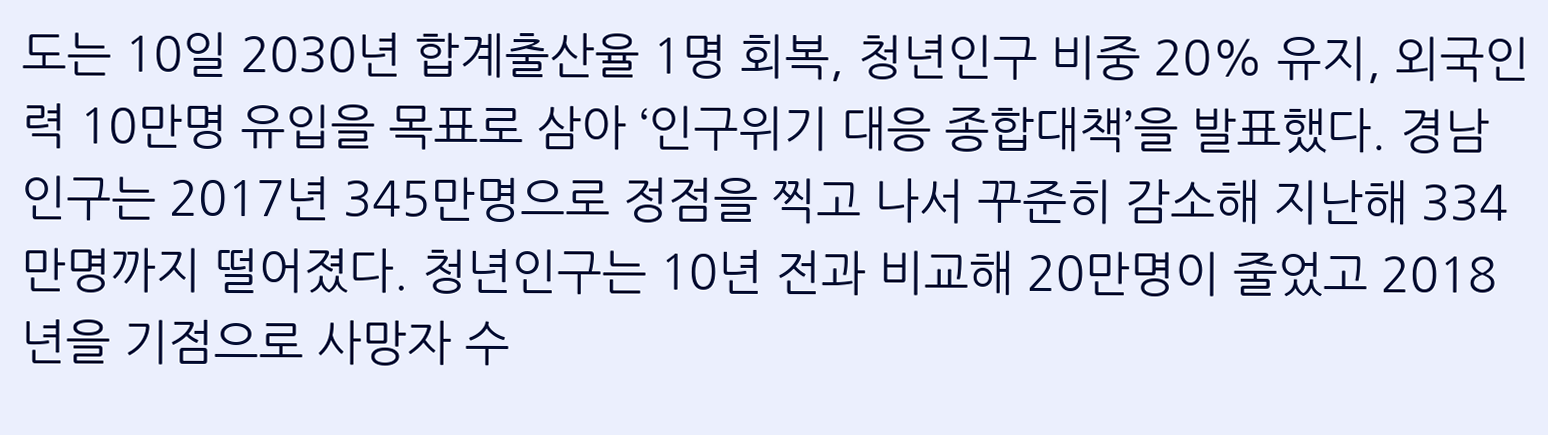도는 10일 2030년 합계출산율 1명 회복, 청년인구 비중 20% 유지, 외국인력 10만명 유입을 목표로 삼아 ‘인구위기 대응 종합대책’을 발표했다. 경남 인구는 2017년 345만명으로 정점을 찍고 나서 꾸준히 감소해 지난해 334만명까지 떨어졌다. 청년인구는 10년 전과 비교해 20만명이 줄었고 2018년을 기점으로 사망자 수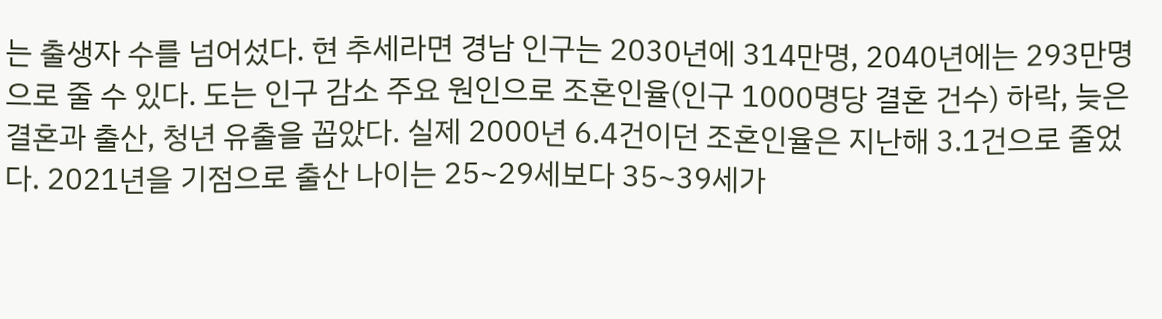는 출생자 수를 넘어섰다. 현 추세라면 경남 인구는 2030년에 314만명, 2040년에는 293만명으로 줄 수 있다. 도는 인구 감소 주요 원인으로 조혼인율(인구 1000명당 결혼 건수) 하락, 늦은 결혼과 출산, 청년 유출을 꼽았다. 실제 2000년 6.4건이던 조혼인율은 지난해 3.1건으로 줄었다. 2021년을 기점으로 출산 나이는 25~29세보다 35~39세가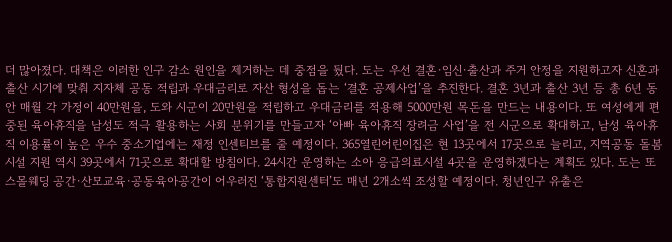더 많아졌다. 대책은 이러한 인구 감소 원인을 제거하는 데 중점을 뒀다. 도는 우선 결혼·임신·출산과 주거 안정을 지원하고자 신혼과 출산 시기에 맞춰 지자체 공동 적립과 우대금리로 자산 형성을 돕는 ‘결혼 공제사업’을 추진한다. 결혼 3년과 출산 3년 등 총 6년 동안 매월 각 가정이 40만원을, 도와 시군이 20만원을 적립하고 우대금리를 적용해 5000만원 목돈을 만드는 내용이다. 또 여성에게 편중된 육아휴직을 남성도 적극 활용하는 사회 분위기를 만들고자 ‘아빠 육아휴직 장려금 사업’을 전 시군으로 확대하고, 남성 육아휴직 이용률이 높은 우수 중소기업에는 재정 인센티브를 줄 예정이다. 365열린어린이집은 현 13곳에서 17곳으로 늘리고, 지역공동 돌봄시설 지원 역시 39곳에서 71곳으로 확대할 방침이다. 24시간 운영하는 소아 응급의료시설 4곳을 운영하겠다는 계획도 있다. 도는 또 스몰웨딩 공간·산모교육·공동육아공간이 어우러진 ‘통합지원센터’도 매년 2개소씩 조성할 예정이다. 청년인구 유출은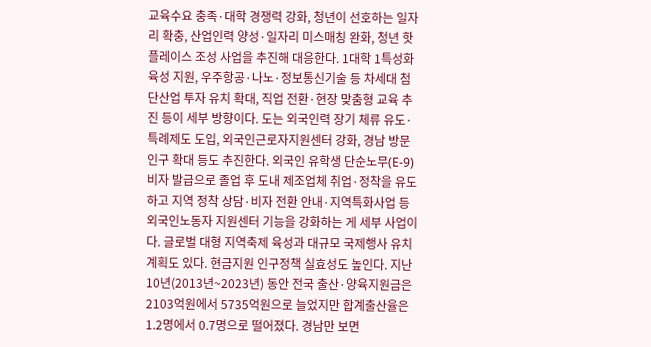교육수요 충족·대학 경쟁력 강화, 청년이 선호하는 일자리 확충, 산업인력 양성·일자리 미스매칭 완화, 청년 핫 플레이스 조성 사업을 추진해 대응한다. 1대학 1특성화 육성 지원, 우주항공·나노·정보통신기술 등 차세대 첨단산업 투자 유치 확대, 직업 전환·현장 맞춤형 교육 추진 등이 세부 방향이다. 도는 외국인력 장기 체류 유도·특례제도 도입, 외국인근로자지원센터 강화, 경남 방문인구 확대 등도 추진한다. 외국인 유학생 단순노무(E-9)비자 발급으로 졸업 후 도내 제조업체 취업·정착을 유도하고 지역 정착 상담·비자 전환 안내·지역특화사업 등 외국인노동자 지원센터 기능을 강화하는 게 세부 사업이다. 글로벌 대형 지역축제 육성과 대규모 국제행사 유치 계획도 있다. 현금지원 인구정책 실효성도 높인다. 지난 10년(2013년~2023년) 동안 전국 출산·양육지원금은 2103억원에서 5735억원으로 늘었지만 합계출산율은 1.2명에서 0.7명으로 떨어졌다. 경남만 보면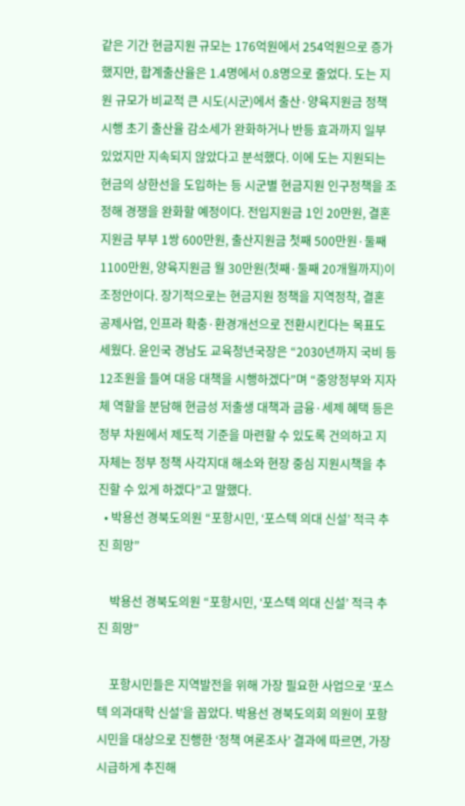같은 기간 현금지원 규모는 176억원에서 254억원으로 증가했지만, 합계출산율은 1.4명에서 0.8명으로 줄었다. 도는 지원 규모가 비교적 큰 시도(시군)에서 출산·양육지원금 정책 시행 초기 출산율 감소세가 완화하거나 반등 효과까지 일부 있었지만 지속되지 않았다고 분석했다. 이에 도는 지원되는 현금의 상한선을 도입하는 등 시군별 현금지원 인구정책을 조정해 경쟁을 완화할 예정이다. 전입지원금 1인 20만원, 결혼지원금 부부 1쌍 600만원, 출산지원금 첫째 500만원·둘째 1100만원, 양육지원금 월 30만원(첫째·둘째 20개월까지)이 조정안이다. 장기적으로는 현금지원 정책을 지역정착, 결혼 공제사업, 인프라 확충·환경개선으로 전환시킨다는 목표도 세웠다. 윤인국 경남도 교육청년국장은 “2030년까지 국비 등 12조원을 들여 대응 대책을 시행하겠다”며 “중앙정부와 지자체 역할을 분담해 현금성 저출생 대책과 금융·세제 혜택 등은 정부 차원에서 제도적 기준을 마련할 수 있도록 건의하고 지자체는 정부 정책 사각지대 해소와 현장 중심 지원시책을 추진할 수 있게 하겠다”고 말했다.
  • 박용선 경북도의원 “포항시민, ‘포스텍 의대 신설’ 적극 추진 희망”

    박용선 경북도의원 “포항시민, ‘포스텍 의대 신설’ 적극 추진 희망”

    포항시민들은 지역발전을 위해 가장 필요한 사업으로 ‘포스텍 의과대학 신설’을 꼽았다. 박용선 경북도의회 의원이 포항시민을 대상으로 진행한 ‘정책 여론조사’ 결과에 따르면, 가장 시급하게 추진해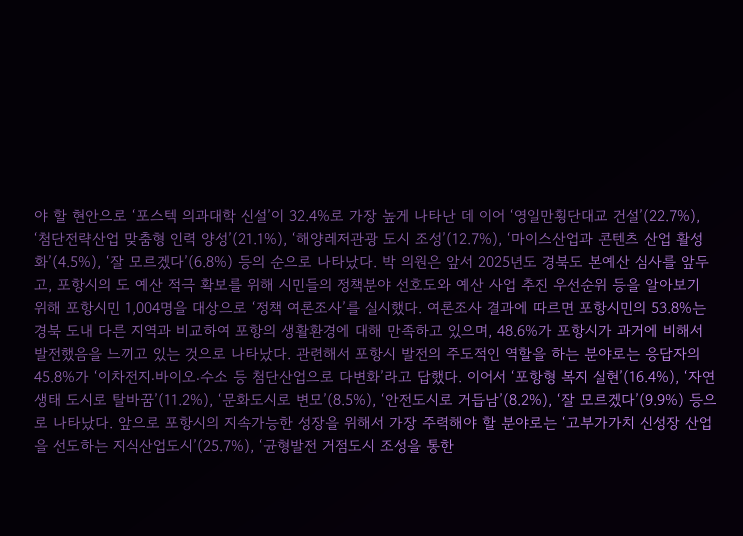야 할 현안으로 ‘포스텍 의과대학 신설’이 32.4%로 가장 높게 나타난 데 이어 ‘영일만횡단대교 건설’(22.7%), ‘첨단전략산업 맞춤형 인력 양성’(21.1%), ‘해양레저관광 도시 조성’(12.7%), ‘마이스산업과 콘텐츠 산업 활성화’(4.5%), ‘잘 모르겠다’(6.8%) 등의 순으로 나타났다. 박 의원은 앞서 2025년도 경북도 본예산 심사를 앞두고, 포항시의 도 예산 적극 확보를 위해 시민들의 정책분야 선호도와 예산 사업 추진 우선순위 등을 알아보기 위해 포항시민 1,004명을 대상으로 ‘정책 여론조사’를 실시했다. 여론조사 결과에 따르면 포항시민의 53.8%는 경북 도내 다른 지역과 비교하여 포항의 생활환경에 대해 만족하고 있으며, 48.6%가 포항시가 과거에 비해서 발전했음을 느끼고 있는 것으로 나타났다. 관련해서 포항시 발전의 주도적인 역할을 하는 분야로는 응답자의 45.8%가 ‘이차전지⋅바이오⋅수소 등 첨단산업으로 다변화’라고 답했다. 이어서 ‘포항형 복지 실현’(16.4%), ‘자연생태 도시로 탈바꿈’(11.2%), ‘문화도시로 변모’(8.5%), ‘안전도시로 거듭남’(8.2%), ‘잘 모르겠다’(9.9%) 등으로 나타났다. 앞으로 포항시의 지속가능한 성장을 위해서 가장 주력해야 할 분야로는 ‘고부가가치 신성장 산업을 선도하는 지식산업도시’(25.7%), ‘균형발전 거점도시 조성을 통한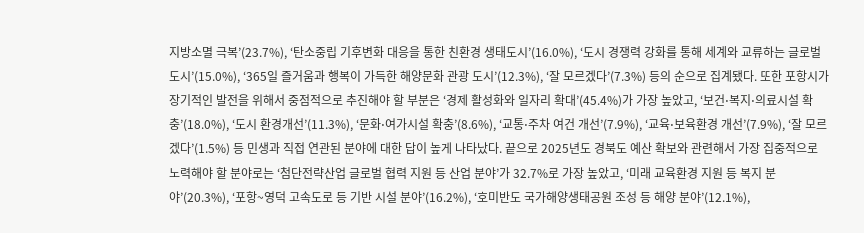지방소멸 극복’(23.7%), ‘탄소중립 기후변화 대응을 통한 친환경 생태도시’(16.0%), ‘도시 경쟁력 강화를 통해 세계와 교류하는 글로벌 도시’(15.0%), ‘365일 즐거움과 행복이 가득한 해양문화 관광 도시’(12.3%), ‘잘 모르겠다’(7.3%) 등의 순으로 집계됐다. 또한 포항시가 장기적인 발전을 위해서 중점적으로 추진해야 할 부분은 ‘경제 활성화와 일자리 확대’(45.4%)가 가장 높았고, ‘보건⋅복지⋅의료시설 확충’(18.0%), ‘도시 환경개선’(11.3%), ‘문화⋅여가시설 확충’(8.6%), ‘교통⋅주차 여건 개선’(7.9%), ‘교육⋅보육환경 개선’(7.9%), ‘잘 모르겠다’(1.5%) 등 민생과 직접 연관된 분야에 대한 답이 높게 나타났다. 끝으로 2025년도 경북도 예산 확보와 관련해서 가장 집중적으로 노력해야 할 분야로는 ‘첨단전략산업 글로벌 협력 지원 등 산업 분야’가 32.7%로 가장 높았고, ‘미래 교육환경 지원 등 복지 분야’(20.3%), ‘포항~영덕 고속도로 등 기반 시설 분야’(16.2%), ‘호미반도 국가해양생태공원 조성 등 해양 분야’(12.1%),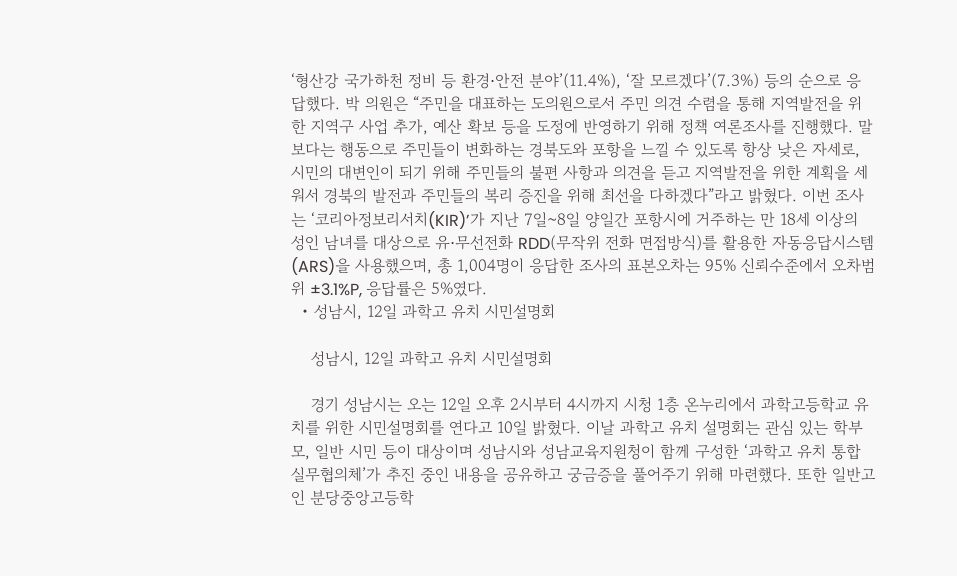‘형산강 국가하천 정비 등 환경⋅안전 분야’(11.4%), ‘잘 모르겠다’(7.3%) 등의 순으로 응답했다. 박 의원은 “주민을 대표하는 도의원으로서 주민 의견 수렴을 통해 지역발전을 위한 지역구 사업 추가, 예산 확보 등을 도정에 반영하기 위해 정책 여론조사를 진행했다. 말보다는 행동으로 주민들이 변화하는 경북도와 포항을 느낄 수 있도록 항상 낮은 자세로, 시민의 대변인이 되기 위해 주민들의 불편 사항과 의견을 듣고 지역발전을 위한 계획을 세워서 경북의 발전과 주민들의 복리 증진을 위해 최선을 다하겠다”라고 밝혔다. 이번 조사는 ‘코리아정보리서치(KIR)’가 지난 7일~8일 양일간 포항시에 거주하는 만 18세 이상의 성인 남녀를 대상으로 유⋅무선전화 RDD(무작위 전화 면접방식)를 활용한 자동응답시스템(ARS)을 사용했으며, 총 1,004명이 응답한 조사의 표본오차는 95% 신뢰수준에서 오차범위 ±3.1%P, 응답률은 5%였다.
  • 성남시, 12일 과학고 유치 시민설명회

    성남시, 12일 과학고 유치 시민설명회

    경기 성남시는 오는 12일 오후 2시부터 4시까지 시청 1층 온누리에서 과학고등학교 유치를 위한 시민설명회를 연다고 10일 밝혔다. 이날 과학고 유치 설명회는 관심 있는 학부모, 일반 시민 등이 대상이며 성남시와 성남교육지원청이 함께 구성한 ‘과학고 유치 통합 실무협의체’가 추진 중인 내용을 공유하고 궁금증을 풀어주기 위해 마련했다. 또한 일반고인 분당중앙고등학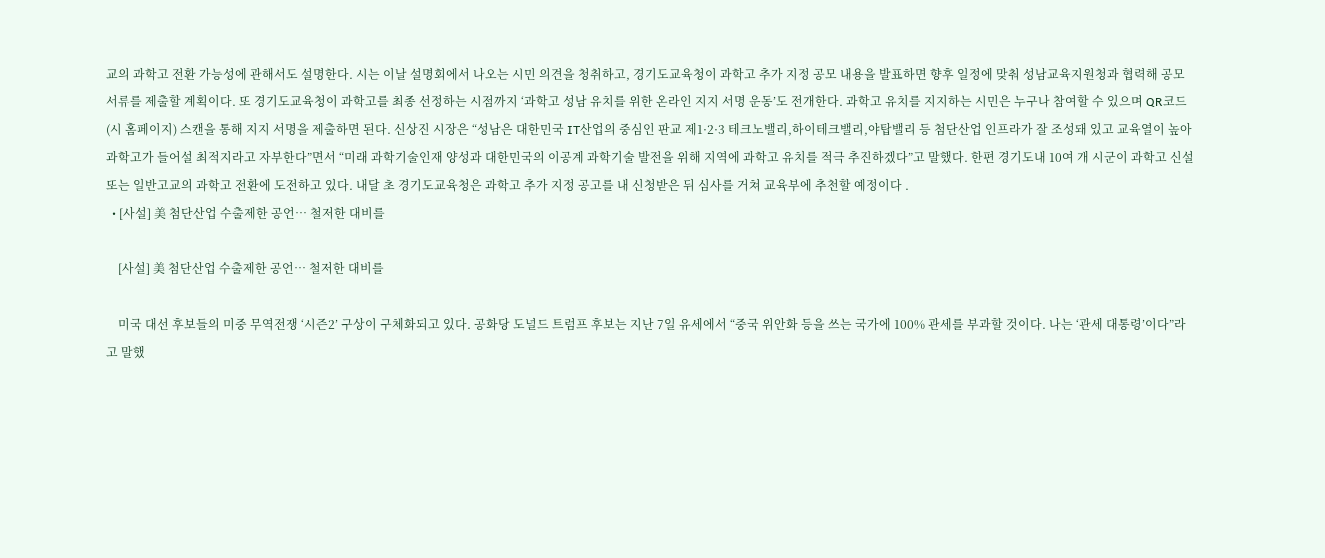교의 과학고 전환 가능성에 관해서도 설명한다. 시는 이날 설명회에서 나오는 시민 의견을 청취하고, 경기도교육청이 과학고 추가 지정 공모 내용을 발표하면 향후 일정에 맞춰 성남교육지원청과 협력해 공모서류를 제출할 계획이다. 또 경기도교육청이 과학고를 최종 선정하는 시점까지 ‘과학고 성남 유치를 위한 온라인 지지 서명 운동’도 전개한다. 과학고 유치를 지지하는 시민은 누구나 참여할 수 있으며 QR코드(시 홈페이지) 스캔을 통해 지지 서명을 제출하면 된다. 신상진 시장은 “성남은 대한민국 IT산업의 중심인 판교 제1·2·3 테크노밸리,하이테크밸리,야탑밸리 등 첨단산업 인프라가 잘 조성돼 있고 교육열이 높아 과학고가 들어설 최적지라고 자부한다”면서 “미래 과학기술인재 양성과 대한민국의 이공계 과학기술 발전을 위해 지역에 과학고 유치를 적극 추진하겠다”고 말했다. 한편 경기도내 10여 개 시군이 과학고 신설 또는 일반고교의 과학고 전환에 도전하고 있다. 내달 초 경기도교육청은 과학고 추가 지정 공고를 내 신청받은 뒤 심사를 거쳐 교육부에 추천할 예정이다 .
  • [사설] 美 첨단산업 수출제한 공언… 철저한 대비를

    [사설] 美 첨단산업 수출제한 공언… 철저한 대비를

    미국 대선 후보들의 미중 무역전쟁 ‘시즌2’ 구상이 구체화되고 있다. 공화당 도널드 트럼프 후보는 지난 7일 유세에서 “중국 위안화 등을 쓰는 국가에 100% 관세를 부과할 것이다. 나는 ‘관세 대통령’이다”라고 말했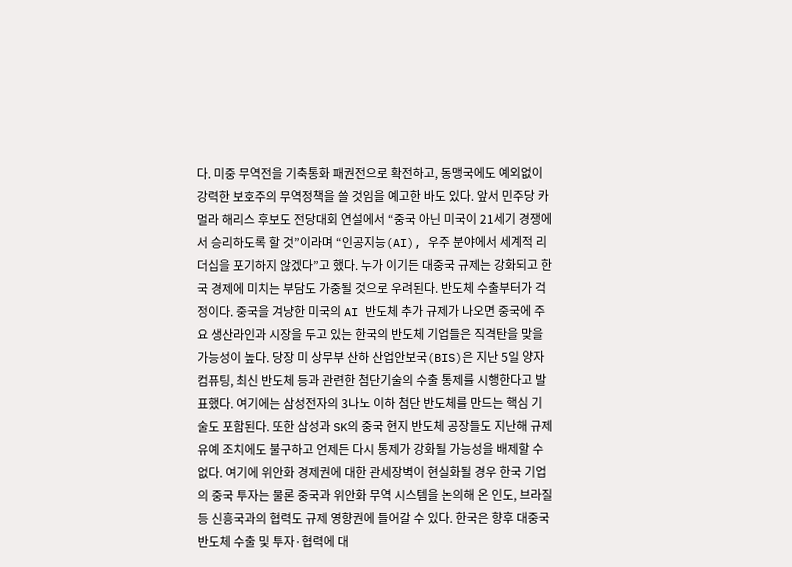다. 미중 무역전을 기축통화 패권전으로 확전하고, 동맹국에도 예외없이 강력한 보호주의 무역정책을 쓸 것임을 예고한 바도 있다. 앞서 민주당 카멀라 해리스 후보도 전당대회 연설에서 “중국 아닌 미국이 21세기 경쟁에서 승리하도록 할 것”이라며 “인공지능(AI), 우주 분야에서 세계적 리더십을 포기하지 않겠다”고 했다. 누가 이기든 대중국 규제는 강화되고 한국 경제에 미치는 부담도 가중될 것으로 우려된다. 반도체 수출부터가 걱정이다. 중국을 겨냥한 미국의 AI 반도체 추가 규제가 나오면 중국에 주요 생산라인과 시장을 두고 있는 한국의 반도체 기업들은 직격탄을 맞을 가능성이 높다. 당장 미 상무부 산하 산업안보국(BIS)은 지난 5일 양자컴퓨팅, 최신 반도체 등과 관련한 첨단기술의 수출 통제를 시행한다고 발표했다. 여기에는 삼성전자의 3나노 이하 첨단 반도체를 만드는 핵심 기술도 포함된다. 또한 삼성과 SK의 중국 현지 반도체 공장들도 지난해 규제유예 조치에도 불구하고 언제든 다시 통제가 강화될 가능성을 배제할 수 없다. 여기에 위안화 경제권에 대한 관세장벽이 현실화될 경우 한국 기업의 중국 투자는 물론 중국과 위안화 무역 시스템을 논의해 온 인도, 브라질 등 신흥국과의 협력도 규제 영향권에 들어갈 수 있다. 한국은 향후 대중국 반도체 수출 및 투자·협력에 대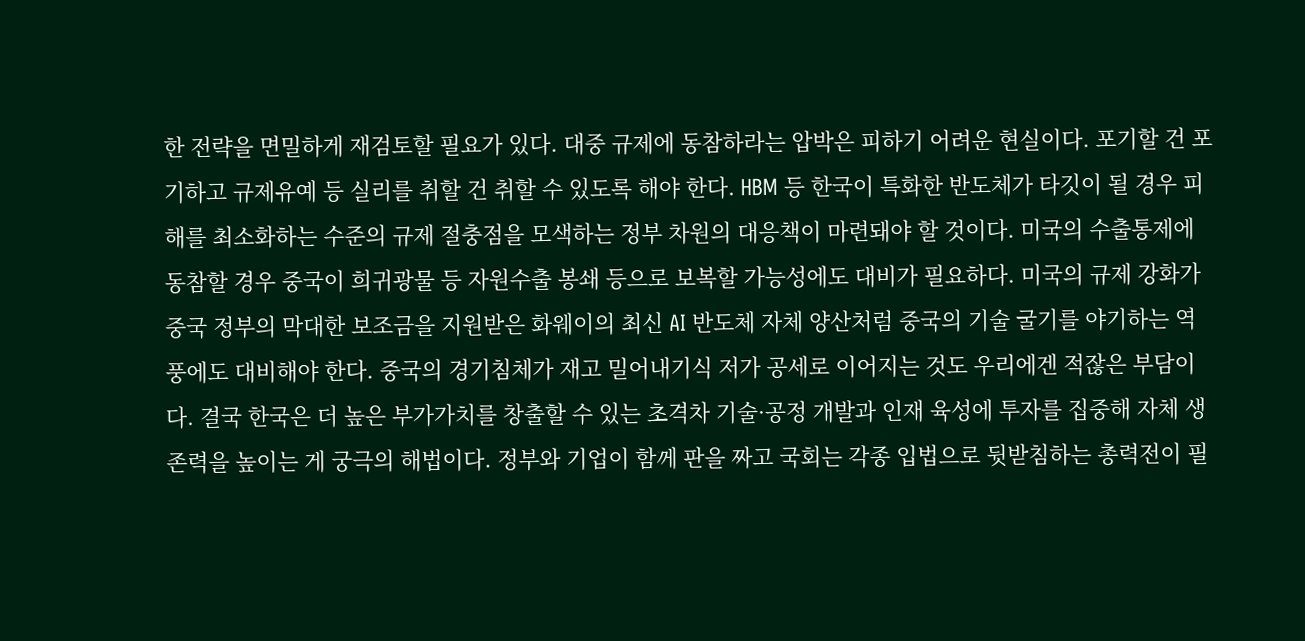한 전략을 면밀하게 재검토할 필요가 있다. 대중 규제에 동참하라는 압박은 피하기 어려운 현실이다. 포기할 건 포기하고 규제유예 등 실리를 취할 건 취할 수 있도록 해야 한다. HBM 등 한국이 특화한 반도체가 타깃이 될 경우 피해를 최소화하는 수준의 규제 절충점을 모색하는 정부 차원의 대응책이 마련돼야 할 것이다. 미국의 수출통제에 동참할 경우 중국이 희귀광물 등 자원수출 봉쇄 등으로 보복할 가능성에도 대비가 필요하다. 미국의 규제 강화가 중국 정부의 막대한 보조금을 지원받은 화웨이의 최신 AI 반도체 자체 양산처럼 중국의 기술 굴기를 야기하는 역풍에도 대비해야 한다. 중국의 경기침체가 재고 밀어내기식 저가 공세로 이어지는 것도 우리에겐 적잖은 부담이다. 결국 한국은 더 높은 부가가치를 창출할 수 있는 초격차 기술·공정 개발과 인재 육성에 투자를 집중해 자체 생존력을 높이는 게 궁극의 해법이다. 정부와 기업이 함께 판을 짜고 국회는 각종 입법으로 뒷받침하는 총력전이 필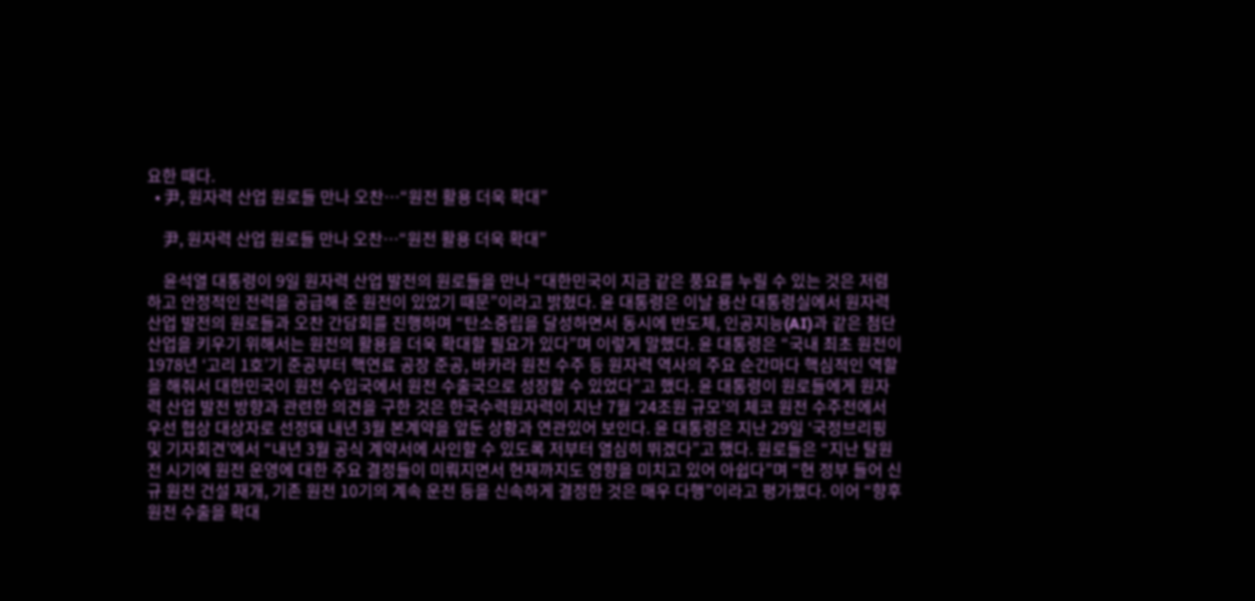요한 때다.
  • 尹, 원자력 산업 원로들 만나 오찬…“원전 활용 더욱 확대”

    尹, 원자력 산업 원로들 만나 오찬…“원전 활용 더욱 확대”

    윤석열 대통령이 9일 원자력 산업 발전의 원로들을 만나 “대한민국이 지금 같은 풍요를 누릴 수 있는 것은 저렴하고 안정적인 전력을 공급해 준 원전이 있었기 때문”이라고 밝혔다. 윤 대통령은 이날 용산 대통령실에서 원자력 산업 발전의 원로들과 오찬 간담회를 진행하며 “탄소중립을 달성하면서 동시에 반도체, 인공지능(AI)과 같은 첨단산업을 키우기 위해서는 원전의 활용을 더욱 확대할 필요가 있다”며 이렇게 말했다. 윤 대통령은 “국내 최초 원전이 1978년 ‘고리 1호’기 준공부터 핵연료 공장 준공, 바카라 원전 수주 등 원자력 역사의 주요 순간마다 핵심적인 역할을 해줘서 대한민국이 원전 수입국에서 원전 수출국으로 성장할 수 있었다”고 했다. 윤 대통령이 원로들에게 원자력 산업 발전 방향과 관련한 의견을 구한 것은 한국수력원자력이 지난 7월 ‘24조원 규모’의 체코 원전 수주전에서 우선 협상 대상자로 선정돼 내년 3월 본계약을 앞둔 상황과 연관있어 보인다. 윤 대통령은 지난 29일 ‘국정브리핑 및 기자회견’에서 “내년 3월 공식 계약서에 사인할 수 있도록 저부터 열심히 뛰겠다”고 했다. 원로들은 “지난 탈원전 시기에 원전 운영에 대한 주요 결정들이 미뤄지면서 현재까지도 영향을 미치고 있어 아쉽다”며 “현 정부 들어 신규 원전 건설 재개, 기존 원전 10기의 계속 운전 등을 신속하게 결정한 것은 매우 다행”이라고 평가했다. 이어 “향후 원전 수출을 확대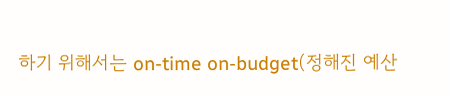하기 위해서는 on-time on-budget(정해진 예산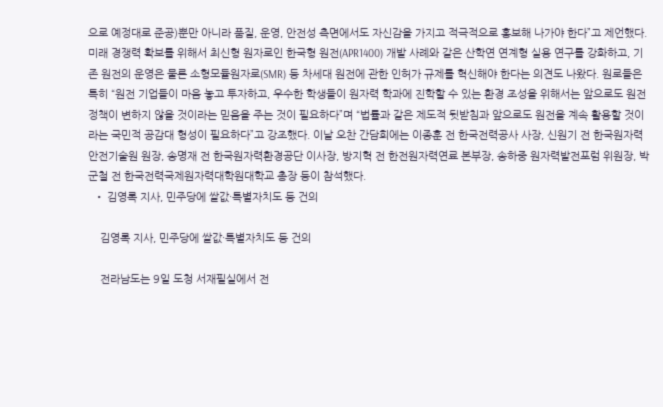으로 예정대로 준공)뿐만 아니라 품질, 운영, 안전성 측면에서도 자신감을 가지고 적극적으로 홍보해 나가야 한다”고 제언했다. 미래 경쟁력 확보를 위해서 최신형 원자로인 한국형 원전(APR1400) 개발 사례와 같은 산학연 연계형 실용 연구를 강화하고, 기존 원전의 운영은 물론 소형모듈원자로(SMR) 등 차세대 원전에 관한 인허가 규제를 혁신해야 한다는 의견도 나왔다. 원로들은 특히 “원전 기업들이 마음 놓고 투자하고, 우수한 학생들이 원자력 학과에 진학할 수 있는 환경 조성을 위해서는 앞으로도 원전 정책이 변하지 않을 것이라는 믿음을 주는 것이 필요하다”며 “법률과 같은 제도적 뒷받침과 앞으로도 원전을 계속 활용할 것이라는 국민적 공감대 형성이 필요하다”고 강조했다. 이날 오찬 간담회에는 이종훈 전 한국전력공사 사장, 신원기 전 한국원자력안전기술원 원장, 송명재 전 한국원자력환경공단 이사장, 방지혁 전 한전원자력연료 본부장, 송하중 원자력발전포럼 위원장, 박군철 전 한국전력국제원자력대학원대학교 총장 등이 참석했다.
  • 김영록 지사, 민주당에 쌀값·특별자치도 등 건의

    김영록 지사, 민주당에 쌀값·특별자치도 등 건의

    전라남도는 9일 도청 서재필실에서 전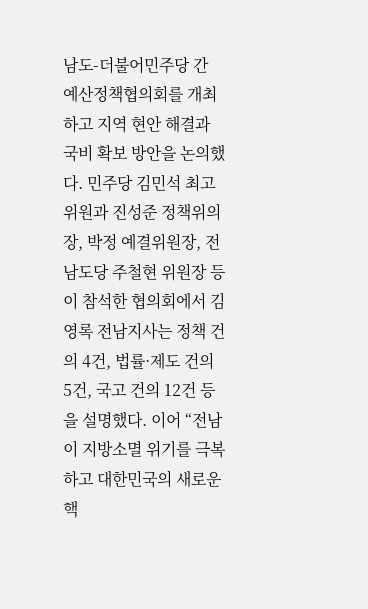남도-더불어민주당 간 예산정책협의회를 개최하고 지역 현안 해결과 국비 확보 방안을 논의했다. 민주당 김민석 최고위원과 진성준 정책위의장, 박정 예결위원장, 전남도당 주철현 위원장 등이 참석한 협의회에서 김영록 전남지사는 정책 건의 4건, 법률·제도 건의 5건, 국고 건의 12건 등을 설명했다. 이어 “전남이 지방소멸 위기를 극복하고 대한민국의 새로운 핵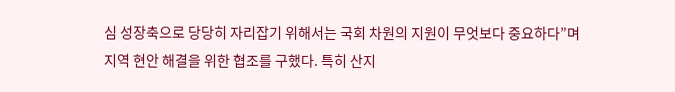심 성장축으로 당당히 자리잡기 위해서는 국회 차원의 지원이 무엇보다 중요하다”며 지역 현안 해결을 위한 협조를 구했다. 특히 산지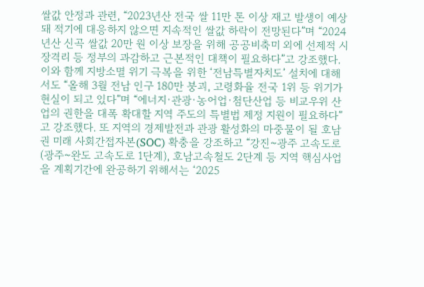쌀값 안정과 관련, “2023년산 전국 쌀 11만 톤 이상 재고 발생이 예상돼 적기에 대응하지 않으면 지속적인 쌀값 하락이 전망된다”며 “2024년산 신곡 쌀값 20만 원 이상 보장을 위해 공공비축미 외에 선제적 시장격리 등 정부의 과감하고 근본적인 대책이 필요하다”고 강조했다. 이와 함께 지방소멸 위기 극복을 위한 ‘전남특별자치도’ 설치에 대해서도 “올해 3월 전남 인구 180만 붕괴, 고령화율 전국 1위 등 위기가 현실이 되고 있다”며 “에너지·관광·농어업·첨단산업 등 비교우위 산업의 권한을 대폭 확대할 지역 주도의 특별법 제정 지원이 필요하다”고 강조했다. 또 지역의 경제발전과 관광 활성화의 마중물이 될 호남권 미래 사회간접자본(SOC) 확충을 강조하고 “강진~광주 고속도로(광주~완도 고속도로 1단계), 호남고속철도 2단계 등 지역 핵심사업을 계획기간에 완공하기 위해서는 ‘2025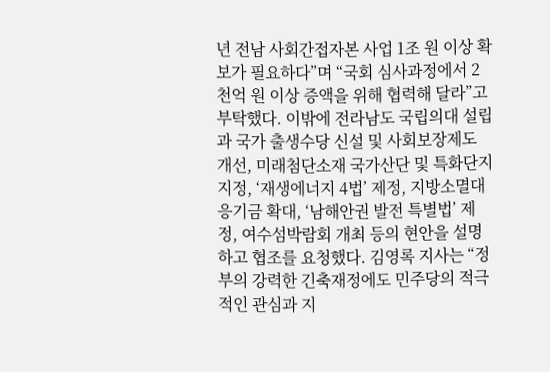년 전남 사회간접자본 사업 1조 원 이상 확보가 필요하다”며 “국회 심사과정에서 2천억 원 이상 증액을 위해 협력해 달라”고 부탁했다. 이밖에 전라남도 국립의대 설립과 국가 출생수당 신설 및 사회보장제도 개선, 미래첨단소재 국가산단 및 특화단지 지정, ‘재생에너지 4법’ 제정, 지방소멸대응기금 확대, ‘남해안권 발전 특별법’ 제정, 여수섬박람회 개최 등의 현안을 설명하고 협조를 요청했다. 김영록 지사는 “정부의 강력한 긴축재정에도 민주당의 적극적인 관심과 지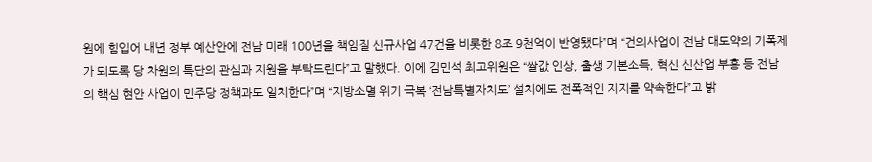원에 힘입어 내년 정부 예산안에 전남 미래 100년을 책임질 신규사업 47건을 비롯한 8조 9천억이 반영됐다”며 “건의사업이 전남 대도약의 기폭제가 되도록 당 차원의 특단의 관심과 지원을 부탁드린다”고 말했다. 이에 김민석 최고위원은 “쌀값 인상, 출생 기본소득, 혁신 신산업 부흥 등 전남의 핵심 현안 사업이 민주당 정책과도 일치한다”며 “지방소멸 위기 극복 ‘전남특별자치도’ 설치에도 전폭적인 지지를 약속한다”고 밝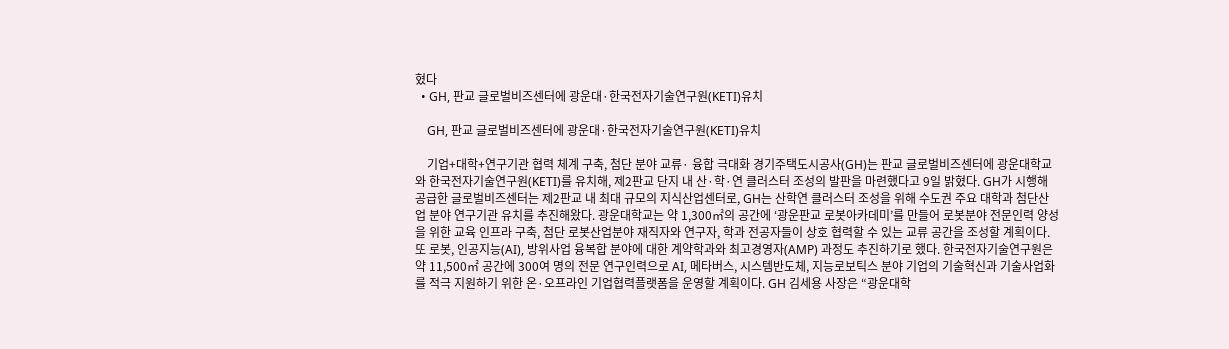혔다
  • GH, 판교 글로벌비즈센터에 광운대·한국전자기술연구원(KETI)유치

    GH, 판교 글로벌비즈센터에 광운대·한국전자기술연구원(KETI)유치

    기업+대학+연구기관 협력 체계 구축, 첨단 분야 교류· 융합 극대화 경기주택도시공사(GH)는 판교 글로벌비즈센터에 광운대학교와 한국전자기술연구원(KETI)를 유치해, 제2판교 단지 내 산·학·연 클러스터 조성의 발판을 마련했다고 9일 밝혔다. GH가 시행해 공급한 글로벌비즈센터는 제2판교 내 최대 규모의 지식산업센터로, GH는 산학연 클러스터 조성을 위해 수도권 주요 대학과 첨단산업 분야 연구기관 유치를 추진해왔다. 광운대학교는 약 1,300㎡의 공간에 ‘광운판교 로봇아카데미’를 만들어 로봇분야 전문인력 양성을 위한 교육 인프라 구축, 첨단 로봇산업분야 재직자와 연구자, 학과 전공자들이 상호 협력할 수 있는 교류 공간을 조성할 계획이다. 또 로봇, 인공지능(AI), 방위사업 융복합 분야에 대한 계약학과와 최고경영자(AMP) 과정도 추진하기로 했다. 한국전자기술연구원은 약 11,500㎡ 공간에 300여 명의 전문 연구인력으로 AI, 메타버스, 시스템반도체, 지능로보틱스 분야 기업의 기술혁신과 기술사업화를 적극 지원하기 위한 온·오프라인 기업협력플랫폼을 운영할 계획이다. GH 김세용 사장은 “광운대학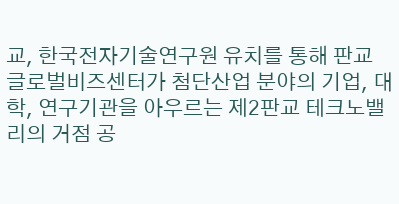교, 한국전자기술연구원 유치를 통해 판교 글로벌비즈센터가 첨단산업 분야의 기업, 대학, 연구기관을 아우르는 제2판교 테크노밸리의 거점 공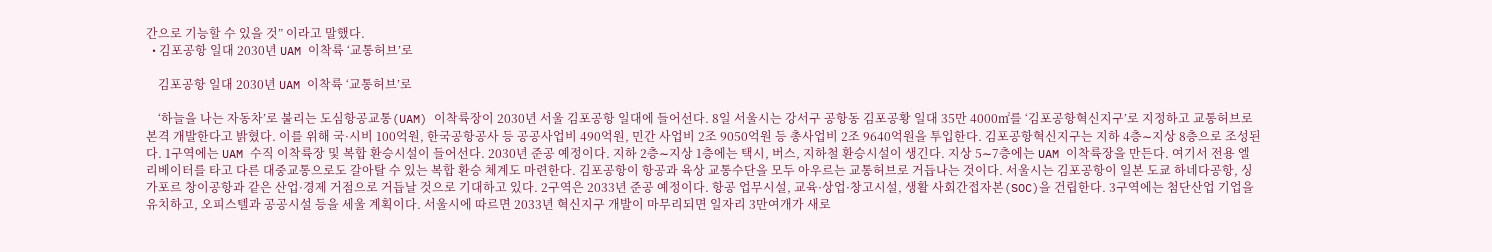간으로 기능할 수 있을 것” 이라고 말했다.
  • 김포공항 일대 2030년 UAM 이착륙 ‘교통허브’로

    김포공항 일대 2030년 UAM 이착륙 ‘교통허브’로

    ‘하늘을 나는 자동차’로 불리는 도심항공교통(UAM) 이착륙장이 2030년 서울 김포공항 일대에 들어선다. 8일 서울시는 강서구 공항동 김포공황 일대 35만 4000㎡를 ‘김포공항혁신지구’로 지정하고 교통허브로 본격 개발한다고 밝혔다. 이를 위해 국·시비 100억원, 한국공항공사 등 공공사업비 490억원, 민간 사업비 2조 9050억원 등 총사업비 2조 9640억원을 투입한다. 김포공항혁신지구는 지하 4층∼지상 8층으로 조성된다. 1구역에는 UAM 수직 이착륙장 및 복합 환승시설이 들어선다. 2030년 준공 예정이다. 지하 2층∼지상 1층에는 택시, 버스, 지하철 환승시설이 생긴다. 지상 5∼7층에는 UAM 이착륙장을 만든다. 여기서 전용 엘리베이터를 타고 다른 대중교통으로도 갈아탈 수 있는 복합 환승 체계도 마련한다. 김포공항이 항공과 육상 교통수단을 모두 아우르는 교통허브로 거듭나는 것이다. 서울시는 김포공항이 일본 도쿄 하네다공항, 싱가포르 창이공항과 같은 산업·경제 거점으로 거듭날 것으로 기대하고 있다. 2구역은 2033년 준공 예정이다. 항공 업무시설, 교육·상업·창고시설, 생활 사회간접자본(SOC)을 건립한다. 3구역에는 첨단산업 기업을 유치하고, 오피스텔과 공공시설 등을 세울 계획이다. 서울시에 따르면 2033년 혁신지구 개발이 마무리되면 일자리 3만여개가 새로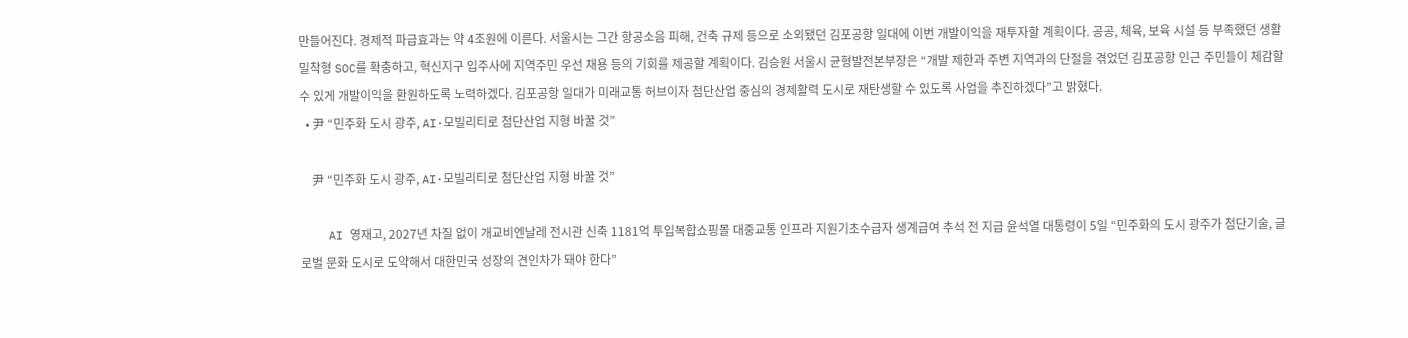만들어진다. 경제적 파급효과는 약 4조원에 이른다. 서울시는 그간 항공소음 피해, 건축 규제 등으로 소외됐던 김포공항 일대에 이번 개발이익을 재투자할 계획이다. 공공, 체육, 보육 시설 등 부족했던 생활밀착형 SOC를 확충하고, 혁신지구 입주사에 지역주민 우선 채용 등의 기회를 제공할 계획이다. 김승원 서울시 균형발전본부장은 “개발 제한과 주변 지역과의 단절을 겪었던 김포공항 인근 주민들이 체감할 수 있게 개발이익을 환원하도록 노력하겠다. 김포공항 일대가 미래교통 허브이자 첨단산업 중심의 경제활력 도시로 재탄생할 수 있도록 사업을 추진하겠다”고 밝혔다.
  • 尹 “민주화 도시 광주, AI·모빌리티로 첨단산업 지형 바꿀 것”

    尹 “민주화 도시 광주, AI·모빌리티로 첨단산업 지형 바꿀 것”

    AI 영재고, 2027년 차질 없이 개교비엔날레 전시관 신축 1181억 투입복합쇼핑몰 대중교통 인프라 지원기초수급자 생계급여 추석 전 지급 윤석열 대통령이 5일 “민주화의 도시 광주가 첨단기술, 글로벌 문화 도시로 도약해서 대한민국 성장의 견인차가 돼야 한다”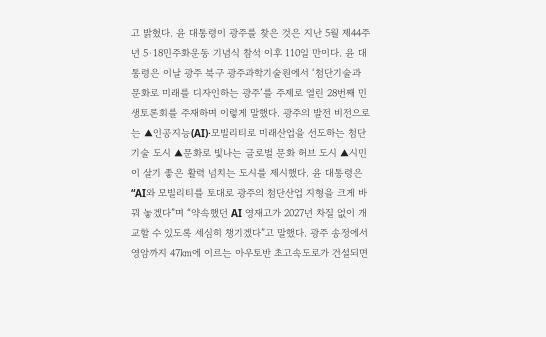고 밝혔다. 윤 대통령이 광주를 찾은 것은 지난 5월 제44주년 5·18민주화운동 기념식 참석 이후 110일 만이다. 윤 대통령은 이날 광주 북구 광주과학기술원에서 ‘첨단기술과 문화로 미래를 디자인하는 광주’를 주제로 열린 28번째 민생토론회를 주재하며 이렇게 말했다. 광주의 발전 비전으로는 ▲인공지능(AI)·모빌리티로 미래산업을 선도하는 첨단기술 도시 ▲문화로 빛나는 글로벌 문화 허브 도시 ▲시민이 살기 좋은 활력 넘치는 도시를 제시했다. 윤 대통령은 “AI와 모빌리티를 토대로 광주의 첨단산업 지형을 크게 바꿔 놓겠다”며 “약속했던 AI 영재고가 2027년 차질 없이 개교할 수 있도록 세심히 챙기겠다”고 말했다. 광주 송정에서 영암까지 47㎞에 이르는 아우토반 초고속도로가 건설되면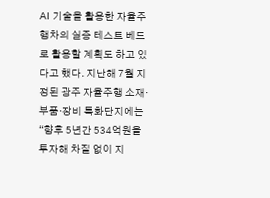AI 기술을 활용한 자율주행차의 실증 테스트 베드로 활용할 계획도 하고 있다고 했다. 지난해 7월 지정된 광주 자율주행 소재·부품·장비 특화단지에는 “향후 5년간 534억원을 투자해 차질 없이 지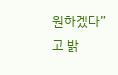원하겠다”고 밝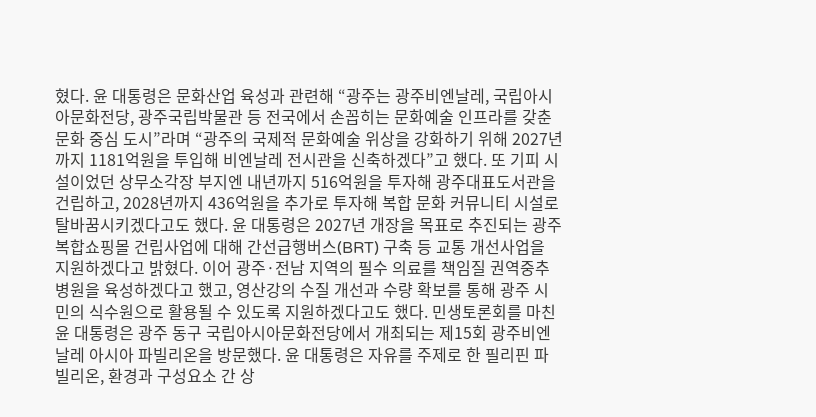혔다. 윤 대통령은 문화산업 육성과 관련해 “광주는 광주비엔날레, 국립아시아문화전당, 광주국립박물관 등 전국에서 손꼽히는 문화예술 인프라를 갖춘 문화 중심 도시”라며 “광주의 국제적 문화예술 위상을 강화하기 위해 2027년까지 1181억원을 투입해 비엔날레 전시관을 신축하겠다”고 했다. 또 기피 시설이었던 상무소각장 부지엔 내년까지 516억원을 투자해 광주대표도서관을 건립하고, 2028년까지 436억원을 추가로 투자해 복합 문화 커뮤니티 시설로 탈바꿈시키겠다고도 했다. 윤 대통령은 2027년 개장을 목표로 추진되는 광주 복합쇼핑몰 건립사업에 대해 간선급행버스(BRT) 구축 등 교통 개선사업을 지원하겠다고 밝혔다. 이어 광주·전남 지역의 필수 의료를 책임질 권역중추병원을 육성하겠다고 했고, 영산강의 수질 개선과 수량 확보를 통해 광주 시민의 식수원으로 활용될 수 있도록 지원하겠다고도 했다. 민생토론회를 마친 윤 대통령은 광주 동구 국립아시아문화전당에서 개최되는 제15회 광주비엔날레 아시아 파빌리온을 방문했다. 윤 대통령은 자유를 주제로 한 필리핀 파빌리온, 환경과 구성요소 간 상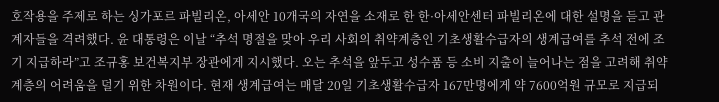호작용을 주제로 하는 싱가포르 파빌리온, 아세안 10개국의 자연을 소재로 한 한·아세안센터 파빌리온에 대한 설명을 듣고 관계자들을 격려했다. 윤 대통령은 이날 “추석 명절을 맞아 우리 사회의 취약계층인 기초생활수급자의 생계급여를 추석 전에 조기 지급하라”고 조규홍 보건복지부 장관에게 지시했다. 오는 추석을 앞두고 성수품 등 소비 지출이 늘어나는 점을 고려해 취약계층의 어려움을 덜기 위한 차원이다. 현재 생계급여는 매달 20일 기초생활수급자 167만명에게 약 7600억원 규모로 지급되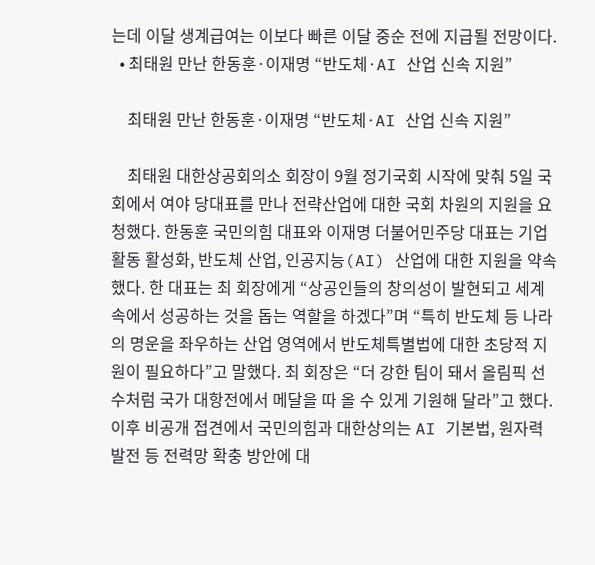는데 이달 생계급여는 이보다 빠른 이달 중순 전에 지급될 전망이다.
  • 최태원 만난 한동훈·이재명 “반도체·AI 산업 신속 지원”

    최태원 만난 한동훈·이재명 “반도체·AI 산업 신속 지원”

    최태원 대한상공회의소 회장이 9월 정기국회 시작에 맞춰 5일 국회에서 여야 당대표를 만나 전략산업에 대한 국회 차원의 지원을 요청했다. 한동훈 국민의힘 대표와 이재명 더불어민주당 대표는 기업활동 활성화, 반도체 산업, 인공지능(AI) 산업에 대한 지원을 약속했다. 한 대표는 최 회장에게 “상공인들의 창의성이 발현되고 세계 속에서 성공하는 것을 돕는 역할을 하겠다”며 “특히 반도체 등 나라의 명운을 좌우하는 산업 영역에서 반도체특별법에 대한 초당적 지원이 필요하다”고 말했다. 최 회장은 “더 강한 팀이 돼서 올림픽 선수처럼 국가 대항전에서 메달을 따 올 수 있게 기원해 달라”고 했다. 이후 비공개 접견에서 국민의힘과 대한상의는 AI 기본법, 원자력발전 등 전력망 확충 방안에 대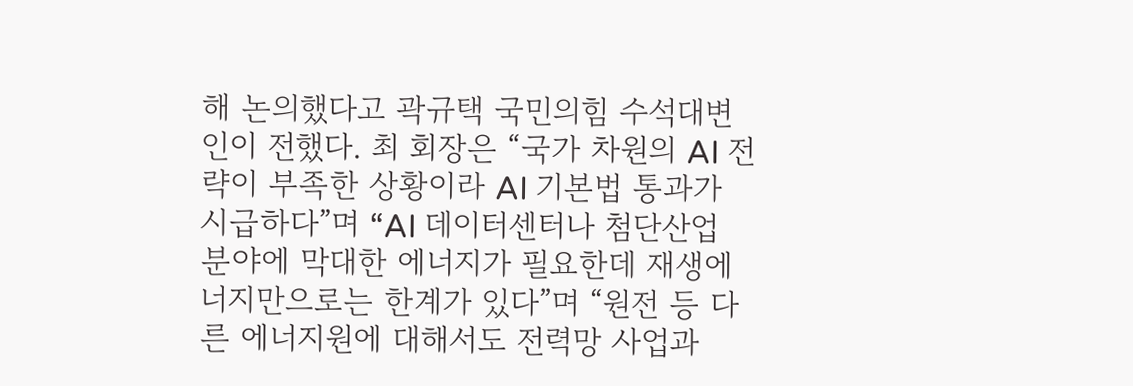해 논의했다고 곽규택 국민의힘 수석대변인이 전했다. 최 회장은 “국가 차원의 AI 전략이 부족한 상황이라 AI 기본법 통과가 시급하다”며 “AI 데이터센터나 첨단산업 분야에 막대한 에너지가 필요한데 재생에너지만으로는 한계가 있다”며 “원전 등 다른 에너지원에 대해서도 전력망 사업과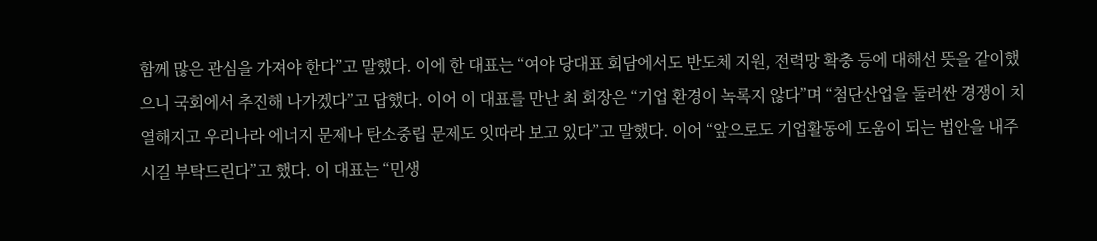함께 많은 관심을 가져야 한다”고 말했다. 이에 한 대표는 “여야 당대표 회담에서도 반도체 지원, 전력망 확충 등에 대해선 뜻을 같이했으니 국회에서 추진해 나가겠다”고 답했다. 이어 이 대표를 만난 최 회장은 “기업 환경이 녹록지 않다”며 “첨단산업을 둘러싼 경쟁이 치열해지고 우리나라 에너지 문제나 탄소중립 문제도 잇따라 보고 있다”고 말했다. 이어 “앞으로도 기업활동에 도움이 되는 법안을 내주시길 부탁드린다”고 했다. 이 대표는 “민생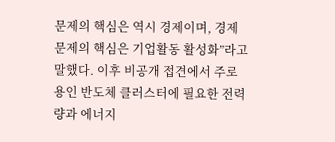문제의 핵심은 역시 경제이며, 경제 문제의 핵심은 기업활동 활성화”라고 말했다. 이후 비공개 접견에서 주로 용인 반도체 클러스터에 필요한 전력량과 에너지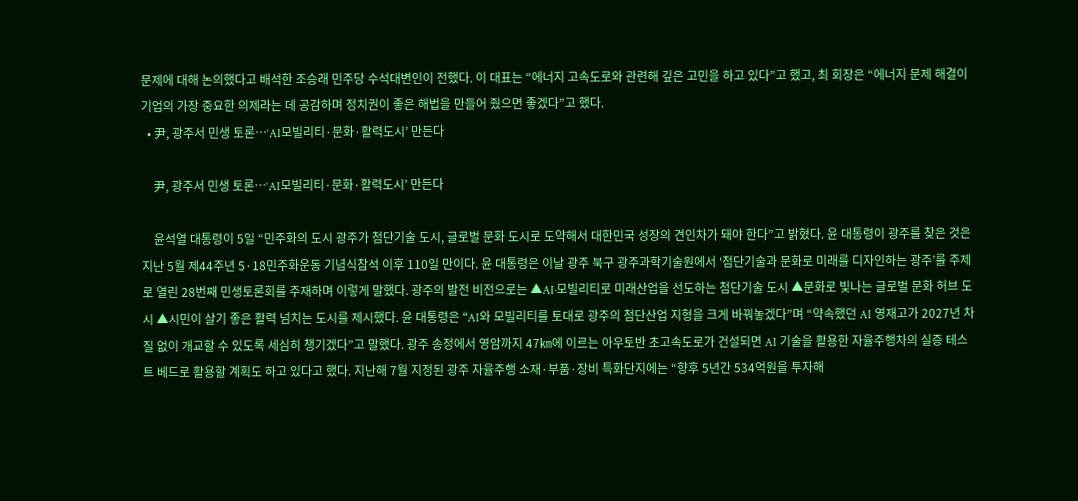문제에 대해 논의했다고 배석한 조승래 민주당 수석대변인이 전했다. 이 대표는 “에너지 고속도로와 관련해 깊은 고민을 하고 있다”고 했고, 최 회장은 “에너지 문제 해결이 기업의 가장 중요한 의제라는 데 공감하며 정치권이 좋은 해법을 만들어 줬으면 좋겠다”고 했다.
  • 尹, 광주서 민생 토론…‘AI모빌리티·문화·활력도시’ 만든다

    尹, 광주서 민생 토론…‘AI모빌리티·문화·활력도시’ 만든다

    윤석열 대통령이 5일 “민주화의 도시 광주가 첨단기술 도시, 글로벌 문화 도시로 도약해서 대한민국 성장의 견인차가 돼야 한다”고 밝혔다. 윤 대통령이 광주를 찾은 것은 지난 5월 제44주년 5·18민주화운동 기념식참석 이후 110일 만이다. 윤 대통령은 이날 광주 북구 광주과학기술원에서 ‘첨단기술과 문화로 미래를 디자인하는 광주’를 주제로 열린 28번째 민생토론회를 주재하며 이렇게 말했다. 광주의 발전 비전으로는 ▲AI·모빌리티로 미래산업을 선도하는 첨단기술 도시 ▲문화로 빛나는 글로벌 문화 허브 도시 ▲시민이 살기 좋은 활력 넘치는 도시를 제시했다. 윤 대통령은 “AI와 모빌리티를 토대로 광주의 첨단산업 지형을 크게 바꿔놓겠다”며 “약속했던 AI 영재고가 2027년 차질 없이 개교할 수 있도록 세심히 챙기겠다”고 말했다. 광주 송정에서 영암까지 47㎞에 이르는 아우토반 초고속도로가 건설되면 AI 기술을 활용한 자율주행차의 실증 테스트 베드로 활용할 계획도 하고 있다고 했다. 지난해 7월 지정된 광주 자율주행 소재·부품·장비 특화단지에는 “향후 5년간 534억원을 투자해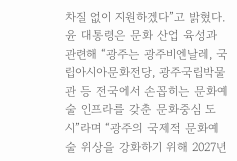차질 없이 지원하겠다”고 밝혔다. 윤 대통령은 문화 산업 육성과 관련해 “광주는 광주비엔날레, 국립아시아문화전당, 광주국립박물관 등 전국에서 손꼽히는 문화예술 인프라를 갖춘 문화중심 도시”라며 “광주의 국제적 문화예술 위상을 강화하기 위해 2027년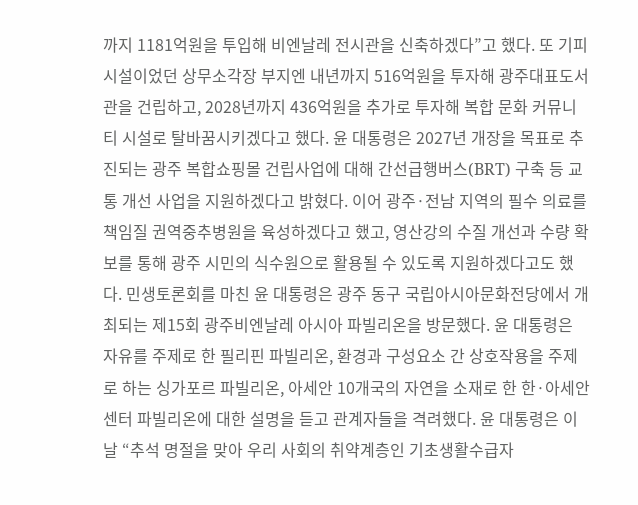까지 1181억원을 투입해 비엔날레 전시관을 신축하겠다”고 했다. 또 기피 시설이었던 상무소각장 부지엔 내년까지 516억원을 투자해 광주대표도서관을 건립하고, 2028년까지 436억원을 추가로 투자해 복합 문화 커뮤니티 시설로 탈바꿈시키겠다고 했다. 윤 대통령은 2027년 개장을 목표로 추진되는 광주 복합쇼핑몰 건립사업에 대해 간선급행버스(BRT) 구축 등 교통 개선 사업을 지원하겠다고 밝혔다. 이어 광주·전남 지역의 필수 의료를 책임질 권역중추병원을 육성하겠다고 했고, 영산강의 수질 개선과 수량 확보를 통해 광주 시민의 식수원으로 활용될 수 있도록 지원하겠다고도 했다. 민생토론회를 마친 윤 대통령은 광주 동구 국립아시아문화전당에서 개최되는 제15회 광주비엔날레 아시아 파빌리온을 방문했다. 윤 대통령은 자유를 주제로 한 필리핀 파빌리온, 환경과 구성요소 간 상호작용을 주제로 하는 싱가포르 파빌리온, 아세안 10개국의 자연을 소재로 한 한·아세안센터 파빌리온에 대한 설명을 듣고 관계자들을 격려했다. 윤 대통령은 이날 “추석 명절을 맞아 우리 사회의 취약계층인 기초생활수급자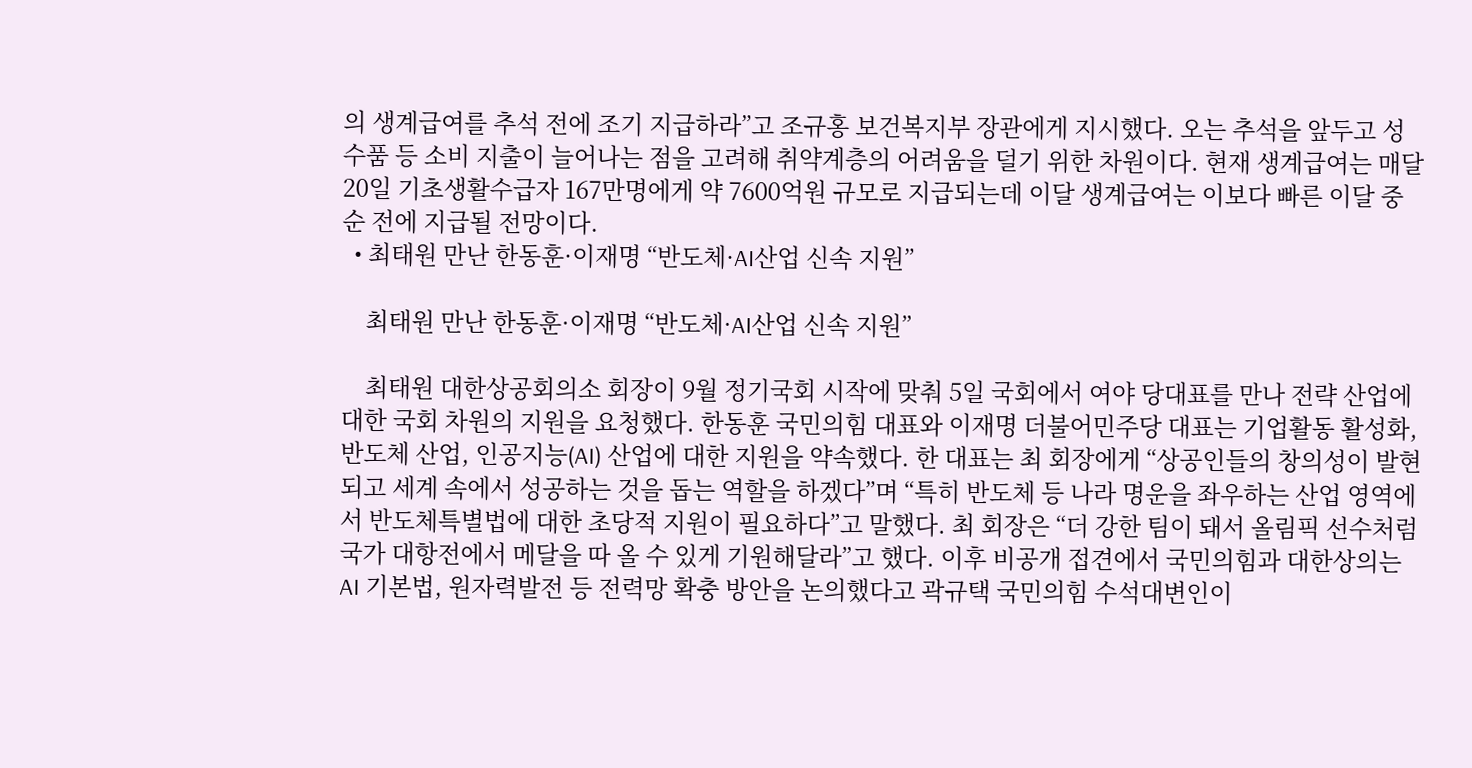의 생계급여를 추석 전에 조기 지급하라”고 조규홍 보건복지부 장관에게 지시했다. 오는 추석을 앞두고 성수품 등 소비 지출이 늘어나는 점을 고려해 취약계층의 어려움을 덜기 위한 차원이다. 현재 생계급여는 매달 20일 기초생활수급자 167만명에게 약 7600억원 규모로 지급되는데 이달 생계급여는 이보다 빠른 이달 중순 전에 지급될 전망이다.
  • 최태원 만난 한동훈·이재명 “반도체·AI산업 신속 지원”

    최태원 만난 한동훈·이재명 “반도체·AI산업 신속 지원”

    최태원 대한상공회의소 회장이 9월 정기국회 시작에 맞춰 5일 국회에서 여야 당대표를 만나 전략 산업에 대한 국회 차원의 지원을 요청했다. 한동훈 국민의힘 대표와 이재명 더불어민주당 대표는 기업활동 활성화, 반도체 산업, 인공지능(AI) 산업에 대한 지원을 약속했다. 한 대표는 최 회장에게 “상공인들의 창의성이 발현되고 세계 속에서 성공하는 것을 돕는 역할을 하겠다”며 “특히 반도체 등 나라 명운을 좌우하는 산업 영역에서 반도체특별법에 대한 초당적 지원이 필요하다”고 말했다. 최 회장은 “더 강한 팀이 돼서 올림픽 선수처럼 국가 대항전에서 메달을 따 올 수 있게 기원해달라”고 했다. 이후 비공개 접견에서 국민의힘과 대한상의는 AI 기본법, 원자력발전 등 전력망 확충 방안을 논의했다고 곽규택 국민의힘 수석대변인이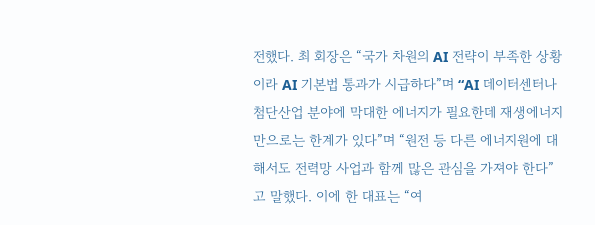전했다. 최 회장은 “국가 차원의 AI 전략이 부족한 상황이라 AI 기본법 통과가 시급하다”며 “AI 데이터센터나 첨단산업 분야에 막대한 에너지가 필요한데 재생에너지만으로는 한계가 있다”며 “원전 등 다른 에너지원에 대해서도 전력망 사업과 함께 많은 관심을 가져야 한다”고 말했다. 이에 한 대표는 “여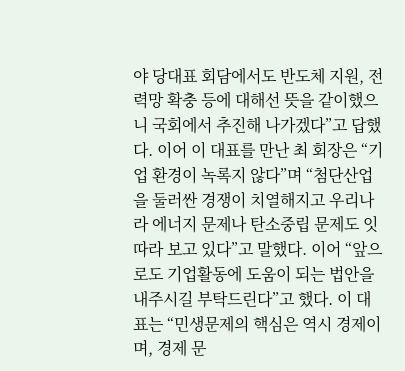야 당대표 회담에서도 반도체 지원, 전력망 확충 등에 대해선 뜻을 같이했으니 국회에서 추진해 나가겠다”고 답했다. 이어 이 대표를 만난 최 회장은 “기업 환경이 녹록지 않다”며 “첨단산업을 둘러싼 경쟁이 치열해지고 우리나라 에너지 문제나 탄소중립 문제도 잇따라 보고 있다”고 말했다. 이어 “앞으로도 기업활동에 도움이 되는 법안을 내주시길 부탁드린다”고 했다. 이 대표는 “민생문제의 핵심은 역시 경제이며, 경제 문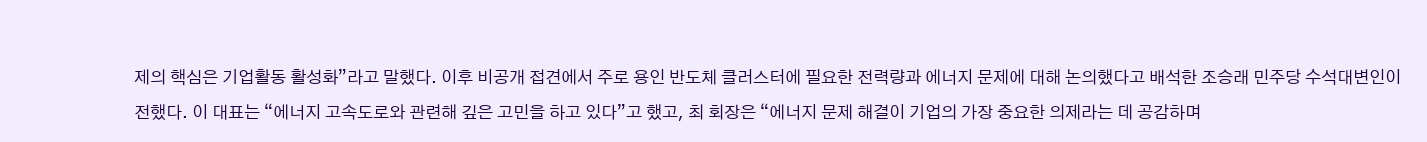제의 핵심은 기업활동 활성화”라고 말했다. 이후 비공개 접견에서 주로 용인 반도체 클러스터에 필요한 전력량과 에너지 문제에 대해 논의했다고 배석한 조승래 민주당 수석대변인이 전했다. 이 대표는 “에너지 고속도로와 관련해 깊은 고민을 하고 있다”고 했고, 최 회장은 “에너지 문제 해결이 기업의 가장 중요한 의제라는 데 공감하며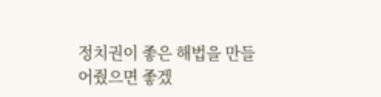정치권이 좋은 해법을 만들어줬으면 좋겠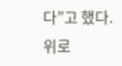다”고 했다.
위로